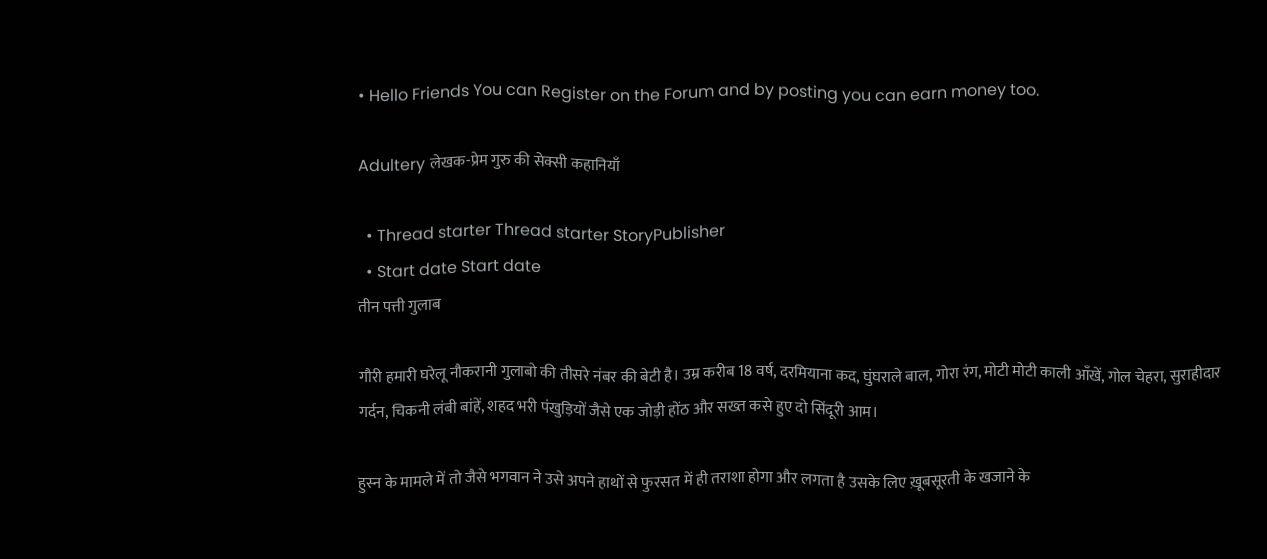• Hello Friends You can Register on the Forum and by posting you can earn money too.

Adultery लेखक-प्रेम गुरु की सेक्सी कहानियाँ

  • Thread starter Thread starter StoryPublisher
  • Start date Start date
तीन पत्ती गुलाब

गौरी हमारी घरेलू नौकरानी गुलाबो की तीसरे नंबर की बेटी है। उम्र करीब 18 वर्ष, दरमियाना कद, घुंघराले बाल, गोरा रंग, मोटी मोटी काली आँखें, गोल चेहरा, सुराहीदार गर्दन, चिकनी लंबी बांहें, शहद भरी पंखुड़ियों जैसे एक जोड़ी होंठ और सख्त कसे हुए दो सिंदूरी आम।

हुस्न के मामले में तो जैसे भगवान ने उसे अपने हाथों से फुरसत में ही तराशा होगा और लगता है उसके लिए ख़ूबसूरती के खजाने के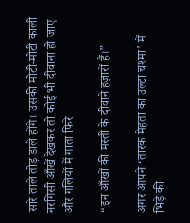सारे ताले तोड़ डाले होंगे। उसकी मोटी-मोटी काली नरगिसी आँखें देखकर तो कोई भी दीवाना हो जाए और गलियों में गाता फिरे

“इन आँखों की मस्ती के दीवाने हज़ारों हैं।”

अगर आपने ‘तारक मेहता का उल्टा चश्मा’ में भिड़े की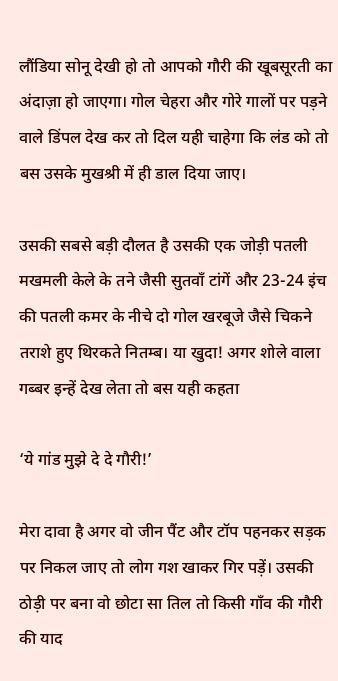लौंडिया सोनू देखी हो तो आपको गौरी की खूबसूरती का अंदाज़ा हो जाएगा। गोल चेहरा और गोरे गालों पर पड़ने वाले डिंपल देख कर तो दिल यही चाहेगा कि लंड को तो बस उसके मुखश्री में ही डाल दिया जाए।

उसकी सबसे बड़ी दौलत है उसकी एक जोड़ी पतली मखमली केले के तने जैसी सुतवाँ टांगें और 23-24 इंच की पतली कमर के नीचे दो गोल खरबूजे जैसे चिकने तराशे हुए थिरकते नितम्ब। या खुदा! अगर शोले वाला गब्बर इन्हें देख लेता तो बस यही कहता

‘ये गांड मुझे दे दे गौरी!’

मेरा दावा है अगर वो जीन पैंट और टॉप पहनकर सड़क पर निकल जाए तो लोग गश खाकर गिर पड़ें। उसकी ठोड़ी पर बना वो छोटा सा तिल तो किसी गाँव की गौरी की याद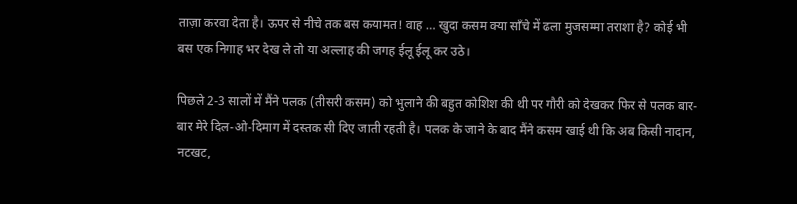ताज़ा करवा देता है। ऊपर से नीचे तक बस कयामत! वाह … खुदा कसम क्या साँचे में ढला मुजसम्मा तराशा है? कोई भी बस एक निगाह भर देख ले तो या अल्लाह की जगह ईलू ईलू कर उठे।

पिछले 2-3 सालों में मैंने पलक (तीसरी कसम) को भुलाने की बहुत कोशिश की थी पर गौरी को देखकर फिर से पलक बार-बार मेरे दिल-ओ-दिमाग में दस्तक सी दिए जाती रहती है। पलक के जाने के बाद मैंने कसम खाई थी कि अब किसी नादान, नटखट,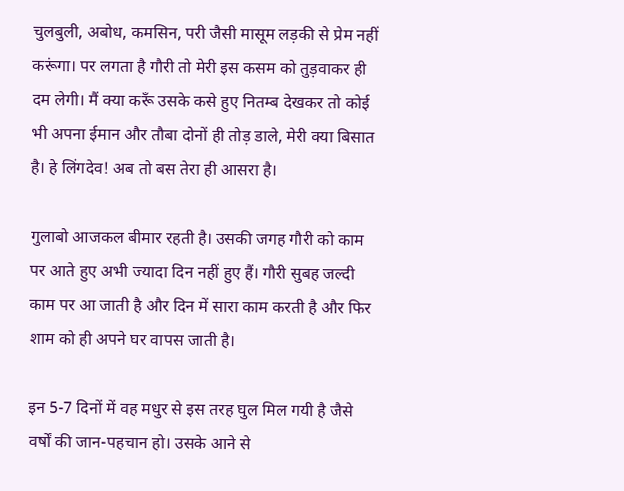चुलबुली, अबोध, कमसिन, परी जैसी मासूम लड़की से प्रेम नहीं करूंगा। पर लगता है गौरी तो मेरी इस कसम को तुड़वाकर ही दम लेगी। मैं क्या करूँ उसके कसे हुए नितम्ब देखकर तो कोई भी अपना ईमान और तौबा दोनों ही तोड़ डाले, मेरी क्या बिसात है। हे लिंगदेव! अब तो बस तेरा ही आसरा है।

गुलाबो आजकल बीमार रहती है। उसकी जगह गौरी को काम पर आते हुए अभी ज्यादा दिन नहीं हुए हैं। गौरी सुबह जल्दी काम पर आ जाती है और दिन में सारा काम करती है और फिर शाम को ही अपने घर वापस जाती है।

इन 5-7 दिनों में वह मधुर से इस तरह घुल मिल गयी है जैसे वर्षों की जान-पहचान हो। उसके आने से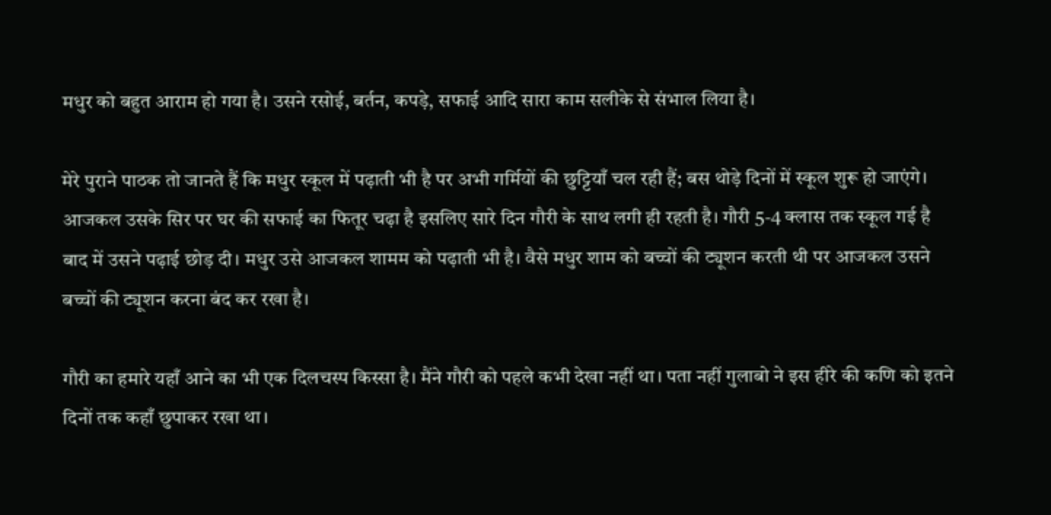मधुर को बहुत आराम हो गया है। उसने रसोई, बर्तन, कपड़े, सफाई आदि सारा काम सलीके से संभाल लिया है।

मेरे पुराने पाठक तो जानते हैं कि मधुर स्कूल में पढ़ाती भी है पर अभी गर्मियों की छुट्टियाँ चल रही हैं; बस थोड़े दिनों में स्कूल शुरू हो जाएंगे। आजकल उसके सिर पर घर की सफाई का फितूर चढ़ा है इसलिए सारे दिन गौरी के साथ लगी ही रहती है। गौरी 5-4 क्लास तक स्कूल गई है बाद में उसने पढ़ाई छोड़ दी। मधुर उसे आजकल शामम को पढ़ाती भी है। वैसे मधुर शाम को बच्चों की ट्यूशन करती थी पर आजकल उसने बच्चों की ट्यूशन करना बंद कर रखा है।

गौरी का हमारे यहाँ आने का भी एक दिलचस्प किस्सा है। मैंने गौरी को पहले कभी देखा नहीं था। पता नहीं गुलाबो ने इस हीरे की कणि को इतने दिनों तक कहाँ छुपाकर रखा था।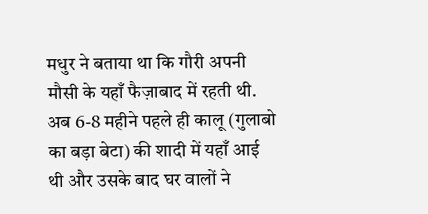मधुर ने बताया था कि गौरी अपनी मौसी के यहाँ फैज़ाबाद में रहती थी. अब 6-8 महीने पहले ही कालू (गुलाबो का बड़ा बेटा) की शादी में यहाँ आई थी और उसके बाद घर वालों ने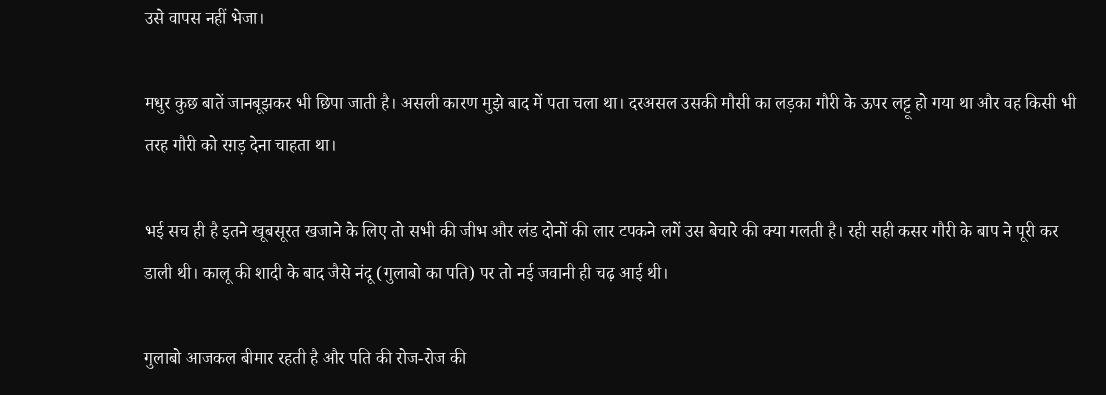उसे वापस नहीं भेजा।

मधुर कुछ बातें जानबूझकर भी छिपा जाती है। असली कारण मुझे बाद में पता चला था। दरअसल उसकी मौसी का लड़का गौरी के ऊपर लट्टू हो गया था और वह किसी भी तरह गौरी को रग़ड़ देना चाहता था।

भई सच ही है इतने खूबसूरत खजाने के लिए तो सभी की जीभ और लंड दोनों की लार टपकने लगें उस बेचारे की क्या गलती है। रही सही कसर गौरी के बाप ने पूरी कर डाली थी। कालू की शादी के बाद जैसे नंदू (गुलाबो का पति) पर तो नई जवानी ही चढ़ आई थी।

गुलाबो आजकल बीमार रहती है और पति की रोज-रोज की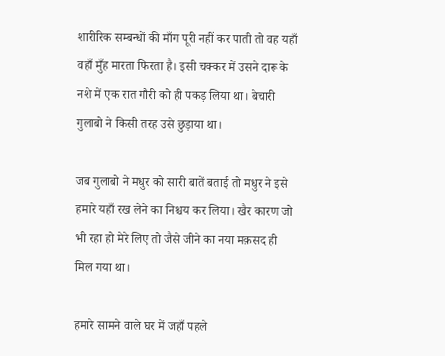शारीरिक सम्बन्धों की माँग पूरी नहीं कर पाती तो वह यहाँ वहाँ मुँह मारता फिरता है। इसी चक्कर में उसने दारू के नशे में एक रात गौरी को ही पकड़ लिया था। बेचारी गुलाबो ने किसी तरह उसे छुड़ाया था।

जब गुलाबो ने मधुर को सारी बातें बताई तो मधुर ने इसे हमारे यहाँ रख लेने का निश्चय कर लिया। खैर कारण जो भी रहा हो मेरे लिए तो जैसे जीने का नया मक़सद ही मिल गया था।

हमारे सामने वाले घर में जहाँ पहले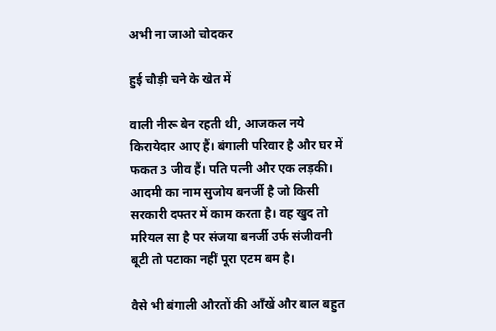अभी ना जाओ चोदकर

हुई चौड़ी चने के खेत में

वाली नीरू बेन रहती थी, आजकल नये किरायेदार आए हैं। बंगाली परिवार है और घर में फकत 3 जीव हैं। पति पत्नी और एक लड़की। आदमी का नाम सुजोय बनर्जी है जो किसी सरकारी दफ्तर में काम करता है। वह खुद तो मरियल सा है पर संजया बनर्जी उर्फ संजीवनी बूटी तो पटाका नहीं पूरा एटम बम है।

वैसे भी बंगाली औरतों की आँखें और बाल बहुत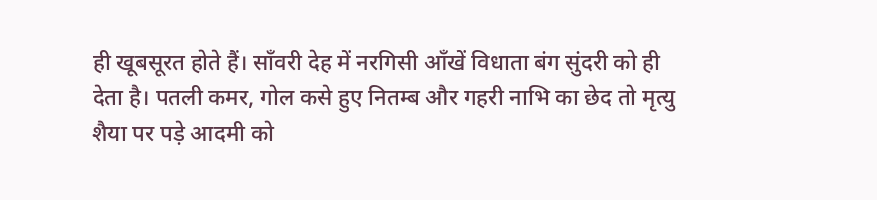ही खूबसूरत होते हैं। साँवरी देह में नरगिसी आँखें विधाता बंग सुंदरी को ही देता है। पतली कमर, गोल कसे हुए नितम्ब और गहरी नाभि का छेद तो मृत्यु शैया पर पड़े आदमी को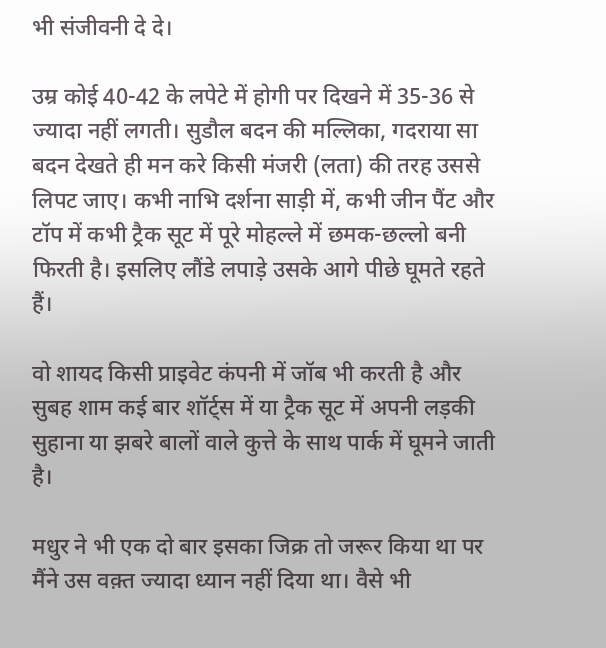भी संजीवनी दे दे।

उम्र कोई 40-42 के लपेटे में होगी पर दिखने में 35-36 से ज्यादा नहीं लगती। सुडौल बदन की मल्लिका, गदराया सा बदन देखते ही मन करे किसी मंजरी (लता) की तरह उससे लिपट जाए। कभी नाभि दर्शना साड़ी में, कभी जीन पैंट और टॉप में कभी ट्रैक सूट में पूरे मोहल्ले में छमक-छल्लो बनी फिरती है। इसलिए लौंडे लपाड़े उसके आगे पीछे घूमते रहते हैं।

वो शायद किसी प्राइवेट कंपनी में जॉब भी करती है और सुबह शाम कई बार शॉर्ट्स में या ट्रैक सूट में अपनी लड़की सुहाना या झबरे बालों वाले कुत्ते के साथ पार्क में घूमने जाती है।

मधुर ने भी एक दो बार इसका जिक्र तो जरूर किया था पर मैंने उस वक़्त ज्यादा ध्यान नहीं दिया था। वैसे भी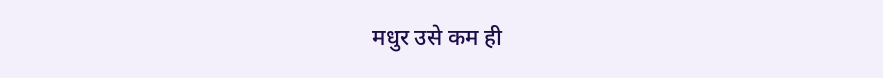मधुर उसे कम ही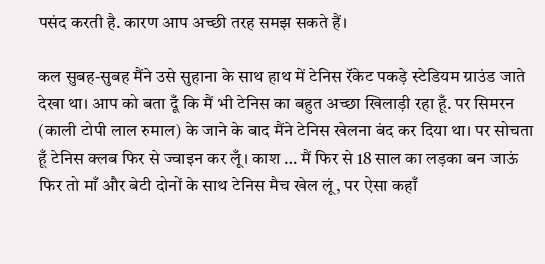पसंद करती है. कारण आप अच्छी तरह समझ सकते हैं।

कल सुबह-सुबह मैंने उसे सुहाना के साथ हाथ में टेनिस रॅकेट पकड़े स्टेडियम ग्राउंड जाते देखा था। आप को बता दूँ कि मैं भी टेनिस का बहुत अच्छा खिलाड़ी रहा हूँ. पर सिमरन (काली टोपी लाल रुमाल) के जाने के बाद मैंने टेनिस खेलना बंद कर दिया था। पर सोचता हूँ टेनिस क्लब फिर से ज्वाइन कर लूँ। काश … मैं फिर से 18 साल का लड़का बन जाऊं फिर तो माँ और बेटी दोनों के साथ टेनिस मैच खेल लूं, पर ऐसा कहाँ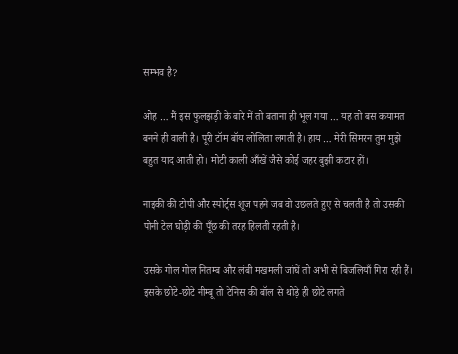सम्भव है?

ओह … मैं इस फुलझड़ी के बारे में तो बताना ही भूल गया … यह तो बस कयामत बनने ही वाली है। पूरी टॉम बॉय लोलिता लगती है। हाय … मेरी सिमरन तुम मुझे बहुत याद आती हो। मोटी काली आँखें जैसे कोई जहर बुझी कटार हों।

नाइकी की टोपी और स्पोर्ट्स शूज पहने जब वो उछलते हुए से चलती है तो उसकी पोनी टेल घोड़ी की पूँछ की तरह हिलती रहती है।

उसके गोल गोल नितम्ब और लंबी मखमली जांघें तो अभी से बिजलियाँ गिरा रही हैं। इसके छोटे-छोटे नीम्बू तो टेनिस की बॉल से थोड़े ही छोटे लगते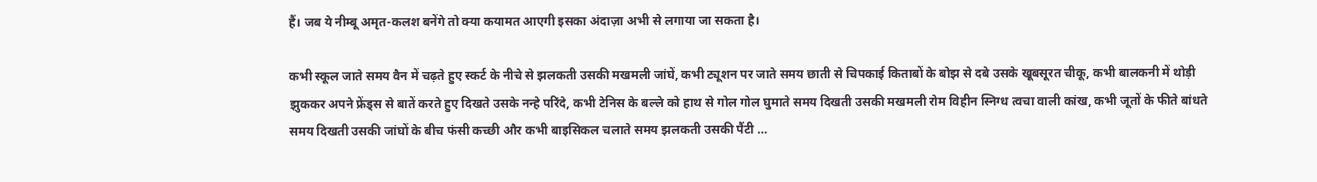हैं। जब ये नीम्बू अमृत-कलश बनेंगे तो क्या कयामत आएगी इसका अंदाज़ा अभी से लगाया जा सकता है।

कभी स्कूल जाते समय वैन में चढ़ते हुए स्कर्ट के नीचे से झलकती उसकी मखमली जांघें, कभी ट्यूशन पर जाते समय छाती से चिपकाई किताबों के बोझ से दबे उसके खूबसूरत चीकू, कभी बालकनी में थोड़ी झुककर अपने फ्रेंड्स से बातें करते हुए दिखते उसके नन्हे परिंदे, कभी टेनिस के बल्ले को हाथ से गोल गोल घुमाते समय दिखती उसकी मखमली रोम विहीन स्निग्ध त्वचा वाली कांख, कभी जूतों के फीते बांधते समय दिखती उसकी जांघों के बीच फंसी कच्छी और कभी बाइसिकल चलाते समय झलकती उसकी पैंटी …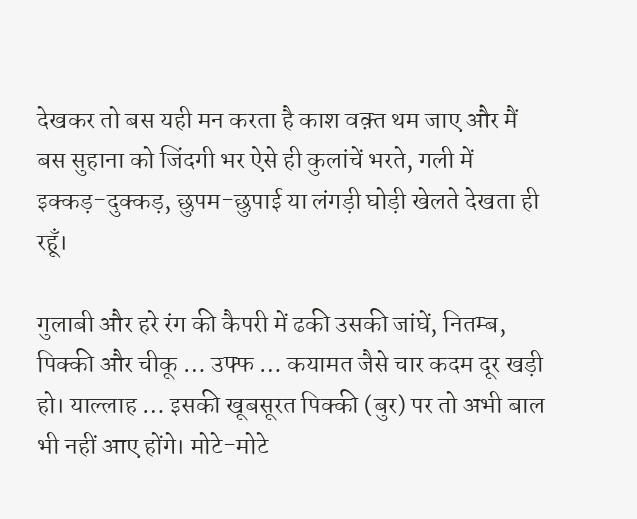देखकर तो बस यही मन करता है काश वक़्त थम जाए और मैं बस सुहाना को जिंदगी भर ऐसे ही कुलांचें भरते, गली में इक्कड़-दुक्कड़, छुपम-छुपाई या लंगड़ी घोड़ी खेलते देखता ही रहूँ।

गुलाबी और हरे रंग की कैपरी में ढकी उसकी जांघें, नितम्ब, पिक्की और चीकू … उफ्फ … कयामत जैसे चार कदम दूर खड़ी हो। याल्लाह … इसकी खूबसूरत पिक्की (बुर) पर तो अभी बाल भी नहीं आए होंगे। मोटे-मोटे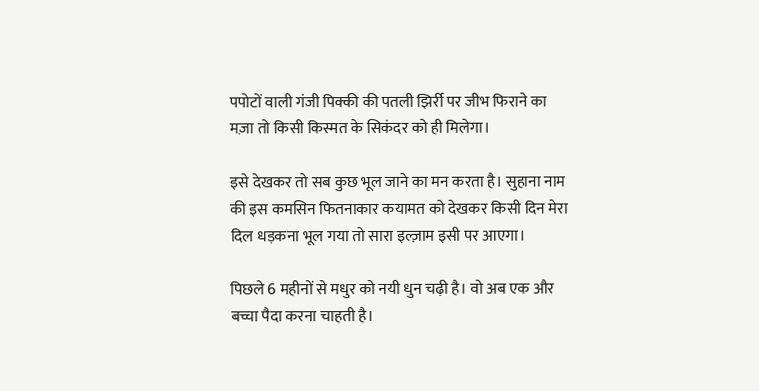पपोटों वाली गंजी पिक्की की पतली झिर्री पर जीभ फिराने का मज़ा तो किसी किस्मत के सिकंदर को ही मिलेगा।

इसे देखकर तो सब कुछ भूल जाने का मन करता है। सुहाना नाम की इस कमसिन फितनाकार कयामत को देखकर किसी दिन मेरा दिल धड़कना भूल गया तो सारा इल्ज़ाम इसी पर आएगा।

पिछले 6 महीनों से मधुर को नयी धुन चढ़ी है। वो अब एक और बच्चा पैदा करना चाहती है।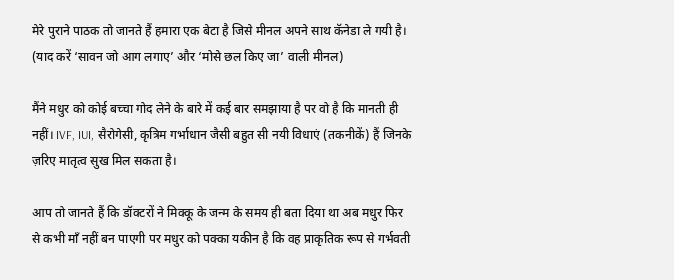मेरे पुराने पाठक तो जानते हैं हमारा एक बेटा है जिसे मीनल अपने साथ कॅनेडा ले गयी है। (याद करें ‘सावन जो आग लगाए’ और ‘मोसे छल किए जा’ वाली मीनल)

मैंने मधुर को कोई बच्चा गोद लेने के बारे में कई बार समझाया है पर वो है कि मानती ही नहीं। IVF, IUI, सैरोगेसी, कृत्रिम गर्भाधान जैसी बहुत सी नयी विधाएं (तकनीकें) हैं जिनके ज़रिए मातृत्व सुख मिल सकता है।

आप तो जानते हैं कि डॉक्टरों ने मिक्कू के जन्म के समय ही बता दिया था अब मधुर फिर से कभी माँ नहीं बन पाएगी पर मधुर को पक्का यकीन है कि वह प्राकृतिक रूप से गर्भवती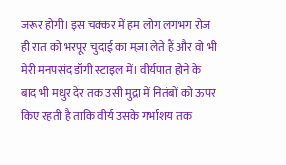जरूर होगी। इस चक्कर में हम लोग लगभग रोज ही रात को भरपूर चुदाई का मज़ा लेते हैं और वो भी मेरी मनपसंद डॉगी स्टाइल में। वीर्यपात होने के बाद भी मधुर देर तक उसी मुद्रा में नितंबों को ऊपर किए रहती है ताकि वीर्य उसके गर्भाशय तक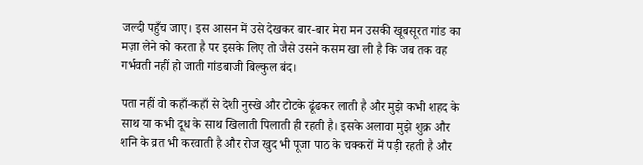जल्दी पहुँच जाए। इस आसन में उसे देखकर बार-बार मेरा मन उसकी खूबसूरत गांड का मज़ा लेने को करता है पर इसके लिए तो जैसे उसने कसम खा ली है कि जब तक वह गर्भवती नहीं हो जाती गांडबाजी बिल्कुल बंद।

पता नहीं वो कहाँ-कहाँ से देशी नुस्खे और टोटके ढूंढकर लाती है और मुझे कभी शहद के साथ या कभी दूध के साथ खिलाती पिलाती ही रहती है। इसके अलावा मुझे शुक्र और शनि के व्रत भी करवाती है और रोज खुद भी पूजा पाठ के चक्करों में पड़ी रहती है और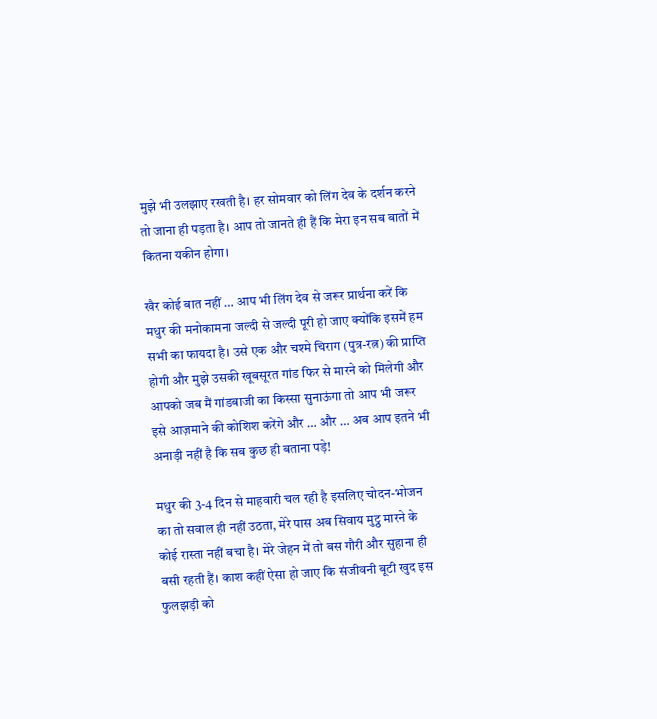मुझे भी उलझाए रखती है। हर सोमवार को लिंग देव के दर्शन करने तो जाना ही पड़ता है। आप तो जानते ही हैं कि मेरा इन सब बातों में कितना यकीन होगा।

खैर कोई बात नहीं … आप भी लिंग देव से जरूर प्रार्थना करें कि मधुर की मनोकामना जल्दी से जल्दी पूरी हो जाए क्योंकि इसमें हम सभी का फायदा है। उसे एक और चश्मे चिराग (पुत्र-रत्न) की प्राप्ति होगी और मुझे उसकी खूबसूरत गांड फिर से मारने को मिलेगी और आपको जब मैं गांडबाजी का किस्सा सुनाऊंगा तो आप भी जरूर इसे आज़माने की कोशिश करेंगे और … और … अब आप इतने भी अनाड़ी नहीं है कि सब कुछ ही बताना पड़े!

मधुर की 3-4 दिन से माहवारी चल रही है इसलिए चोदन-भोजन का तो सवाल ही नहीं उठता, मेरे पास अब सिवाय मुट्ठ मारने के कोई रास्ता नहीं बचा है। मेरे जेहन में तो बस गौरी और सुहाना ही बसी रहती हैं। काश कहीं ऐसा हो जाए कि संजीवनी बूटी खुद इस फुलझड़ी को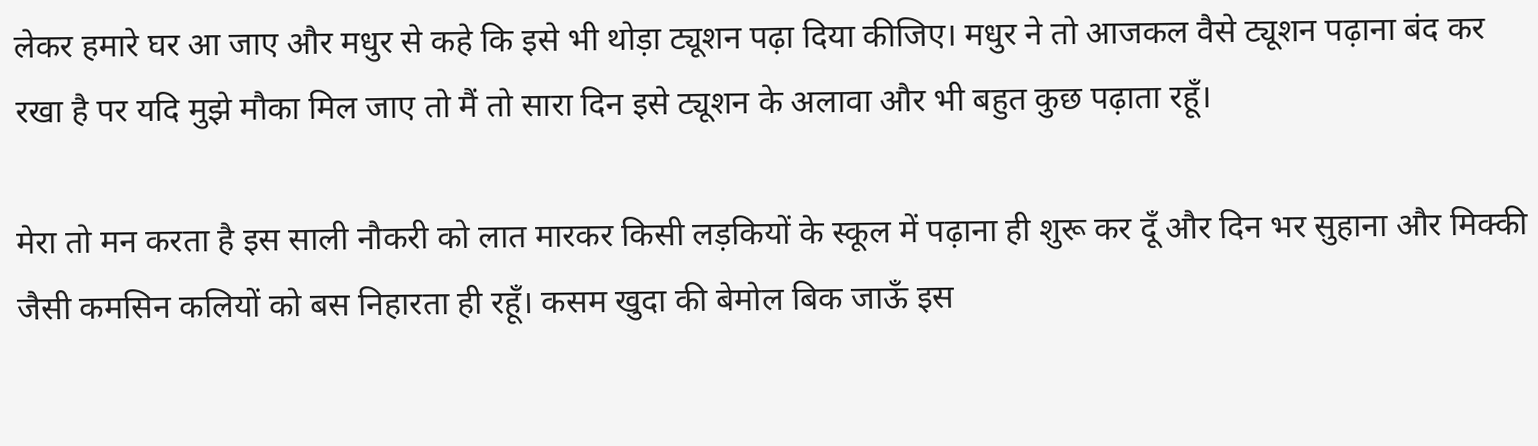लेकर हमारे घर आ जाए और मधुर से कहे कि इसे भी थोड़ा ट्यूशन पढ़ा दिया कीजिए। मधुर ने तो आजकल वैसे ट्यूशन पढ़ाना बंद कर रखा है पर यदि मुझे मौका मिल जाए तो मैं तो सारा दिन इसे ट्यूशन के अलावा और भी बहुत कुछ पढ़ाता रहूँ।

मेरा तो मन करता है इस साली नौकरी को लात मारकर किसी लड़कियों के स्कूल में पढ़ाना ही शुरू कर दूँ और दिन भर सुहाना और मिक्की जैसी कमसिन कलियों को बस निहारता ही रहूँ। कसम खुदा की बेमोल बिक जाऊँ इस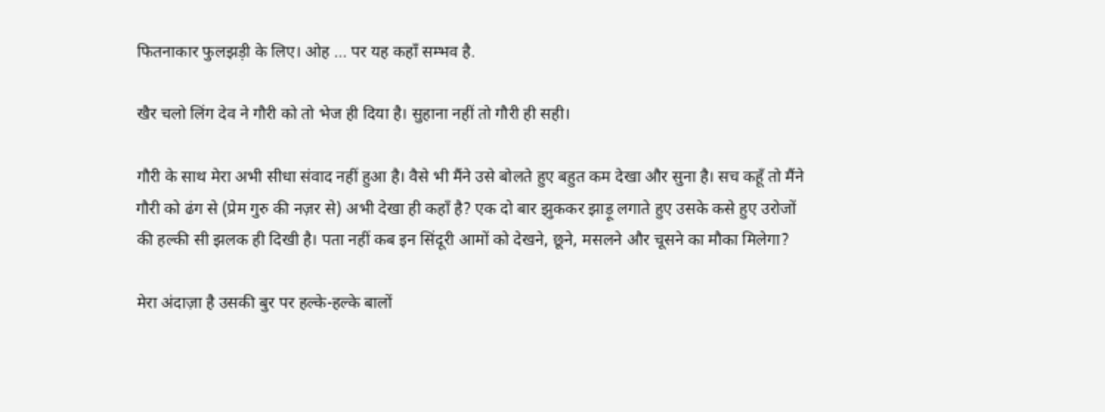फितनाकार फुलझड़ी के लिए। ओह … पर यह कहाँ सम्भव है.

खैर चलो लिंग देव ने गौरी को तो भेज ही दिया है। सुहाना नहीं तो गौरी ही सही।

गौरी के साथ मेरा अभी सीधा संवाद नहीं हुआ है। वैसे भी मैंने उसे बोलते हुए बहुत कम देखा और सुना है। सच कहूँ तो मैंने गौरी को ढंग से (प्रेम गुरु की नज़र से) अभी देखा ही कहाँ है? एक दो बार झुककर झाड़ू लगाते हुए उसके कसे हुए उरोजों की हल्की सी झलक ही दिखी है। पता नहीं कब इन सिंदूरी आमों को देखने, छूने, मसलने और चूसने का मौका मिलेगा?

मेरा अंदाज़ा है उसकी बुर पर हल्के-हल्के बालों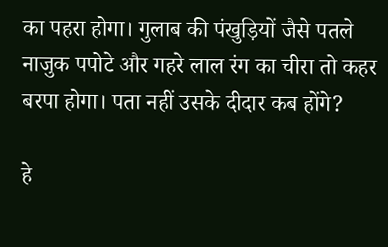का पहरा होगा। गुलाब की पंखुड़ियों जैसे पतले नाजुक पपोटे और गहरे लाल रंग का चीरा तो कहर बरपा होगा। पता नहीं उसके दीदार कब होंगे?

हे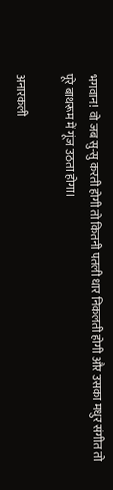भगवान! वो जब सु-सु करती होगी तो कितनी पतली धार निकलती होगी और उसका मधुर संगीत तो पूरे बाथरूम में गूंज उठता होगा।

अनारकली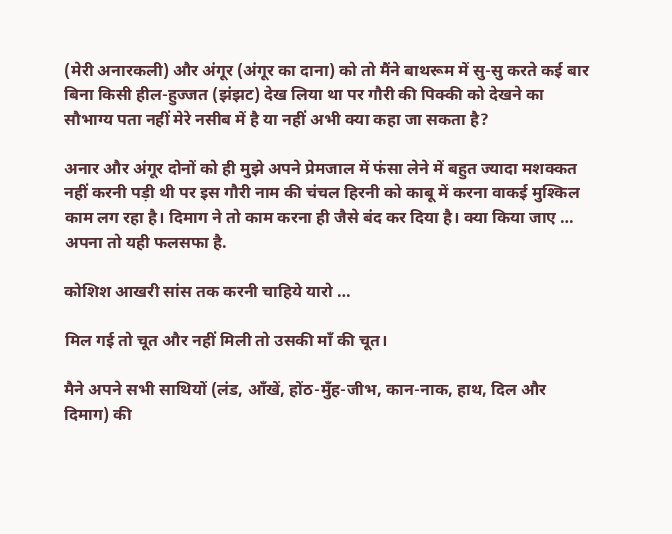(मेरी अनारकली) और अंगूर (अंगूर का दाना) को तो मैंने बाथरूम में सु-सु करते कई बार बिना किसी हील-हुज्जत (झंझट) देख लिया था पर गौरी की पिक्की को देखने का सौभाग्य पता नहीं मेरे नसीब में है या नहीं अभी क्या कहा जा सकता है?

अनार और अंगूर दोनों को ही मुझे अपने प्रेमजाल में फंसा लेने में बहुत ज्यादा मशक्कत नहीं करनी पड़ी थी पर इस गौरी नाम की चंचल हिरनी को काबू में करना वाकई मुश्किल काम लग रहा है। दिमाग ने तो काम करना ही जैसे बंद कर दिया है। क्या किया जाए … अपना तो यही फलसफा है.

कोशिश आखरी सांस तक करनी चाहिये यारो …

मिल गई तो चूत और नहीं मिली तो उसकी माँ की चूत।

मैने अपने सभी साथियों (लंड, आँखें, होंठ-मुँह-जीभ, कान-नाक, हाथ, दिल और दिमाग) की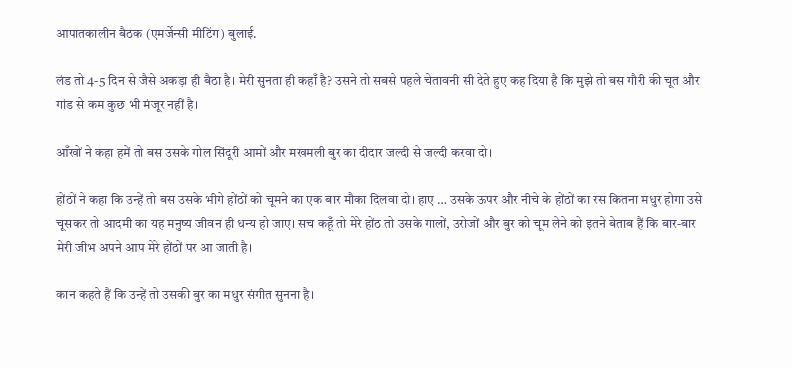आपातकालीन बैठक (एमर्जेन्सी मीटिंग) बुलाई.

लंड तो 4-5 दिन से जैसे अकड़ा ही बैठा है। मेरी सुनता ही कहाँ है? उसने तो सबसे पहले चेतावनी सी देते हुए कह दिया है कि मुझे तो बस गौरी की चूत और गांड से कम कुछ भी मंजूर नहीं है।

आँखों ने कहा हमें तो बस उसके गोल सिंदूरी आमों और मखमली बुर का दीदार जल्दी से जल्दी करवा दो।

होंठों ने कहा कि उन्हें तो बस उसके भीगे होंठों को चूमने का एक बार मौका दिलवा दो। हाए … उसके ऊपर और नीचे के होंठों का रस कितना मधुर होगा उसे चूसकर तो आदमी का यह मनुष्य जीवन ही धन्य हो जाए। सच कहूँ तो मेरे होंठ तो उसके गालों, उरोजों और बुर को चूम लेने को इतने बेताब हैं कि बार-बार मेरी जीभ अपने आप मेरे होंठों पर आ जाती है।

कान कहते हैं कि उन्हें तो उसकी बुर का मधुर संगीत सुनना है।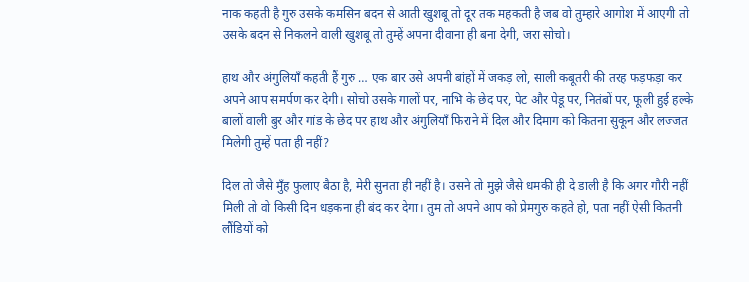नाक कहती है गुरु उसके कमसिन बदन से आती खुशबू तो दूर तक महकती है जब वो तुम्हारे आगोश में आएगी तो उसके बदन से निकलने वाली खुशबू तो तुम्हें अपना दीवाना ही बना देगी, जरा सोचो।

हाथ और अंगुलियाँ कहती हैं गुरु … एक बार उसे अपनी बांहों में जकड़ लो, साली कबूतरी की तरह फड़फड़ा कर अपने आप समर्पण कर देगी। सोचो उसके गालों पर, नाभि के छेद पर, पेट और पेडू पर, नितंबों पर, फूली हुई हल्के बालों वाली बुर और गांड के छेद पर हाथ और अंगुलियाँ फिराने में दिल और दिमाग को कितना सुकून और लज्जत मिलेगी तुम्हें पता ही नहीं?

दिल तो जैसे मुँह फुलाए बैठा है, मेरी सुनता ही नहीं है। उसने तो मुझे जैसे धमकी ही दे डाली है कि अगर गौरी नहीं मिली तो वो किसी दिन धड़कना ही बंद कर देगा। तुम तो अपने आप को प्रेमगुरु कहते हो, पता नहीं ऐसी कितनी लौंडियों को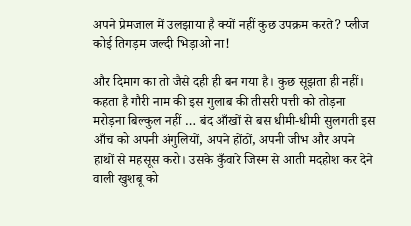अपने प्रेमजाल में उलझाया है क्यों नहीं कुछ उपक्रम करते? प्लीज कोई तिगड़म जल्दी भिड़ाओ ना!

और दिमाग का तो जैसे दही ही बन गया है। कुछ सूझता ही नहीं। कहता है गौरी नाम की इस गुलाब की तीसरी पत्ती को तोड़ना मरोड़ना बिल्कुल नहीं … बंद आँखों से बस धीमी-धीमी सुलगती इस आँच को अपनी अंगुलियों, अपने होंठों, अपनी जीभ और अपने हाथों से महसूस करो। उसके कुँवारे जिस्म से आती मदहोश कर देने वाली खुशबू को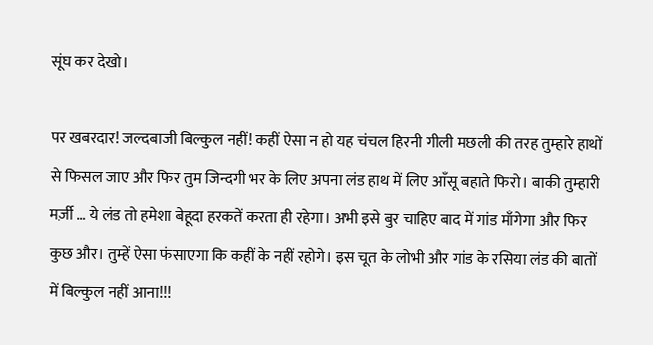सूंघ कर देखो।

पर खबरदार! जल्दबाजी बिल्कुल नहीं! कहीं ऐसा न हो यह चंचल हिरनी गीली मछली की तरह तुम्हारे हाथों से फिसल जाए और फिर तुम जिन्दगी भर के लिए अपना लंड हाथ में लिए आँसू बहाते फिरो। बाकी तुम्हारी मर्ज़ी … ये लंड तो हमेशा बेहूदा हरकतें करता ही रहेगा। अभी इसे बुर चाहिए बाद में गांड माँगेगा और फिर कुछ और। तुम्हें ऐसा फंसाएगा कि कहीं के नहीं रहोगे। इस चूत के लोभी और गांड के रसिया लंड की बातों में बिल्कुल नहीं आना!!!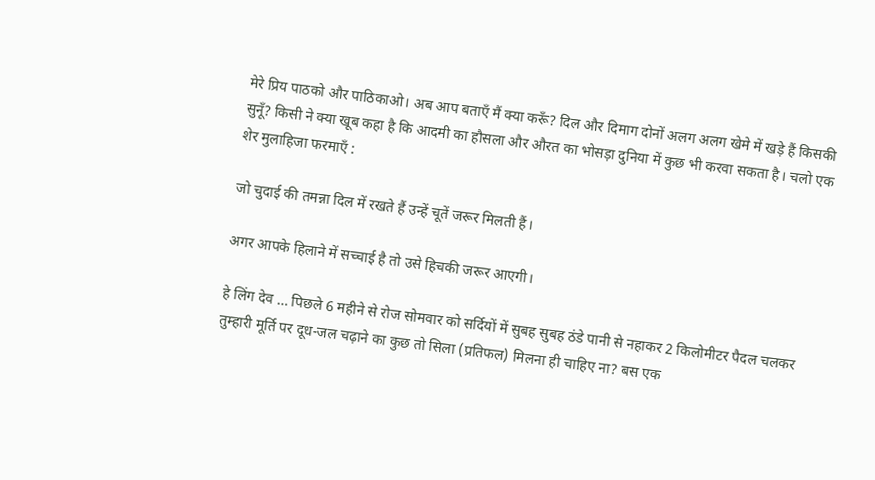मेरे प्रिय पाठको और पाठिकाओ। अब आप बताएँ मैं क्या करूँ? दिल और दिमाग दोनों अलग अलग खेमे में खड़े हैं किसकी सुनूँ? किसी ने क्या खूब कहा है कि आदमी का हौसला और औरत का भोसड़ा दुनिया में कुछ भी करवा सकता है। चलो एक शेर मुलाहिजा फरमाएँ :

जो चुदाई की तमन्ना दिल में रखते हैं उन्हें चूतें जरूर मिलती हैं।

अगर आपके हिलाने में सच्चाई है तो उसे हिचकी जरूर आएगी।

हे लिंग देव … पिछले 6 महीने से रोज सोमवार को सर्दियों में सुबह सुबह ठंडे पानी से नहाकर 2 किलोमीटर पैदल चलकर तुम्हारी मूर्ति पर दूध-जल चढ़ाने का कुछ तो सिला (प्रतिफल) मिलना ही चाहिए ना? बस एक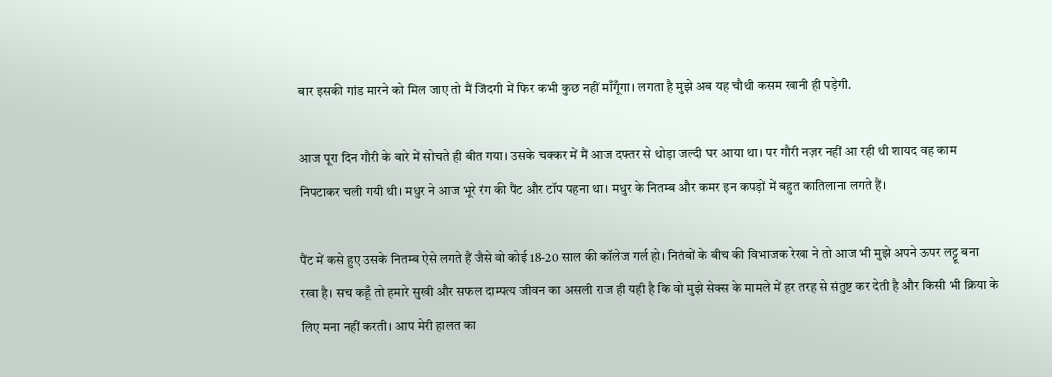बार इसकी गांड मारने को मिल जाए तो मैं जिंदगी में फिर कभी कुछ नहीं माँगूँगा। लगता है मुझे अब यह चौथी कसम खानी ही पड़ेगी.

आज पूरा दिन गौरी के बारे में सोचते ही बीत गया। उसके चक्कर में मैं आज दफ्तर से थोड़ा जल्दी घर आया था। पर गौरी नज़र नहीं आ रही थी शायद वह काम निपटाकर चली गयी थी। मधुर ने आज भूरे रंग की पैंट और टॉप पहना था। मधुर के नितम्ब और कमर इन कपड़ों में बहुत कातिलाना लगते हैं।

पैंट में कसे हुए उसके नितम्ब ऐसे लगते हैं जैसे वो कोई 18-20 साल की कॉलेज गर्ल हो। नितंबों के बीच की विभाजक रेखा ने तो आज भी मुझे अपने ऊपर लट्टू बना रखा है। सच कहूँ तो हमारे सुखी और सफल दाम्पत्य जीवन का असली राज ही यही है कि वो मुझे सेक्स के मामले में हर तरह से संतुष्ट कर देती है और किसी भी क्रिया के लिए मना नहीं करती। आप मेरी हालत का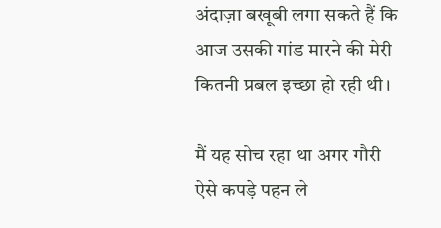अंदाज़ा बखूबी लगा सकते हैं कि आज उसकी गांड मारने की मेरी कितनी प्रबल इच्छा हो रही थी।

मैं यह सोच रहा था अगर गौरी ऐसे कपड़े पहन ले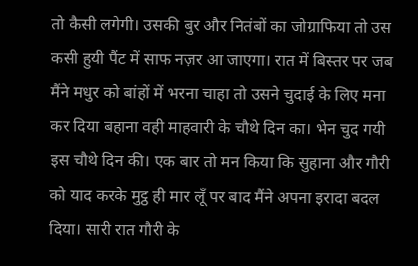तो कैसी लगेगी। उसकी बुर और नितंबों का जोग्राफिया तो उस कसी हुयी पैंट में साफ नज़र आ जाएगा। रात में बिस्तर पर जब मैंने मधुर को बांहों में भरना चाहा तो उसने चुदाई के लिए मना कर दिया बहाना वही माहवारी के चौथे दिन का। भेन चुद गयी इस चौथे दिन की। एक बार तो मन किया कि सुहाना और गौरी को याद करके मुट्ठ ही मार लूँ पर बाद मैंने अपना इरादा बदल दिया। सारी रात गौरी के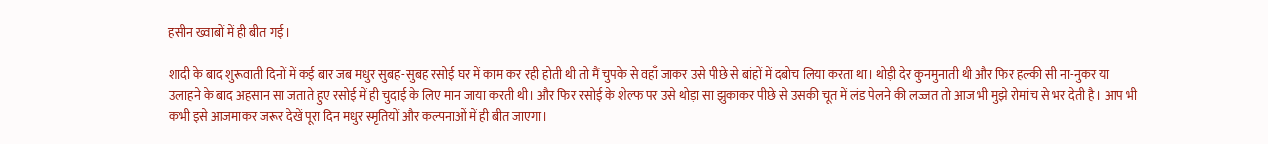हसीन ख्वाबों में ही बीत गई।

शादी के बाद शुरूवाती दिनों में कई बार जब मधुर सुबह-सुबह रसोई घर में काम कर रही होती थी तो मैं चुपके से वहाँ जाकर उसे पीछे से बांहों में दबोच लिया करता था। थोड़ी देर कुनमुनाती थी और फिर हल्की सी ना-नुकर या उलाहने के बाद अहसान सा जताते हुए रसोई में ही चुदाई के लिए मान जाया करती थी। और फिर रसोई के शेल्फ पर उसे थोड़ा सा झुकाकर पीछे से उसकी चूत में लंड पेलने की लज्जत तो आज भी मुझे रोमांच से भर देती है। आप भी कभी इसे आजमाकर जरूर देखें पूरा दिन मधुर स्मृतियों और कल्पनाओं में ही बीत जाएगा।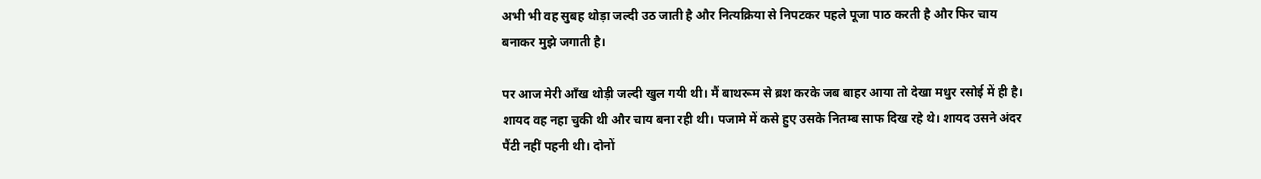अभी भी वह सुबह थोड़ा जल्दी उठ जाती है और नित्यक्रिया से निपटकर पहले पूजा पाठ करती है और फिर चाय बनाकर मुझे जगाती है।

पर आज मेरी आँख थोड़ी जल्दी खुल गयी थी। मैं बाथरूम से ब्रश करके जब बाहर आया तो देखा मधुर रसोई में ही है। शायद वह नहा चुकी थी और चाय बना रही थी। पजामे में कसे हुए उसके नितम्ब साफ दिख रहे थे। शायद उसने अंदर पैंटी नहीं पहनी थी। दोनों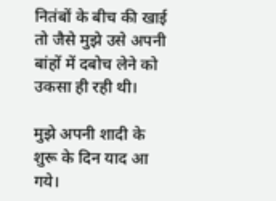नितंबों के बीच की खाई तो जैसे मुझे उसे अपनी बांहों में दबोच लेने को उकसा ही रही थी।

मुझे अपनी शादी के शुरू के दिन याद आ गये।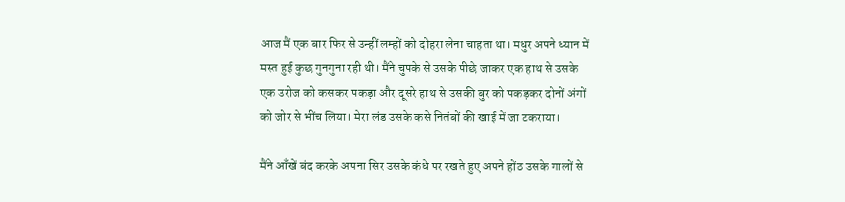आज मैं एक बार फिर से उन्हीं लम्हों को दोहरा लेना चाहता था। मधुर अपने ध्यान में मस्त हुई कुछ गुनगुना रही थी। मैंने चुपके से उसके पीछे जाकर एक हाथ से उसके एक उरोज को कसकर पकड़ा और दूसरे हाथ से उसकी बुर को पकड़कर दोनों अंगों को जोर से भींच लिया। मेरा लंड उसके कसे नितंबों की खाई में जा टकराया।

मैंने आँखें बंद करके अपना सिर उसके कंधे पर रखते हुए अपने होंठ उसके गालों से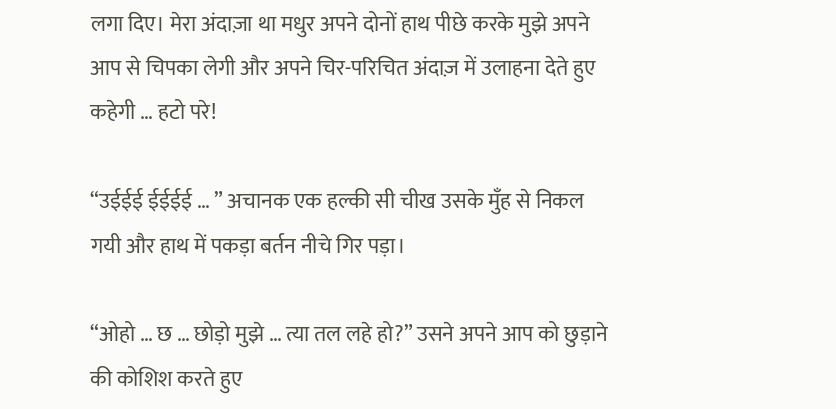लगा दिए। मेरा अंदाज़ा था मधुर अपने दोनों हाथ पीछे करके मुझे अपने आप से चिपका लेगी और अपने चिर-परिचित अंदाज़ में उलाहना देते हुए कहेगी … हटो परे!

“उईईई ईईईई … ” अचानक एक हल्की सी चीख उसके मुँह से निकल गयी और हाथ में पकड़ा बर्तन नीचे गिर पड़ा।

“ओहो … छ … छोड़ो मुझे … त्या तल लहे हो?” उसने अपने आप को छुड़ाने की कोशिश करते हुए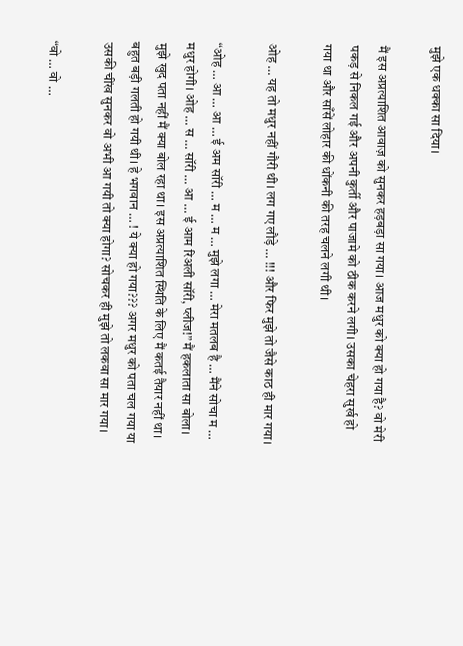मुझे एक धक्का सा दिया।

मैं इस अप्रत्याशित आवाज़ को सुनकर हड़बड़ा सा गया। आज मधुर को क्या हो गया है? वो मेरी पकड़ से निकल गई और अपनी कुर्ती और पाजामे को ठीक करने लगी। उसका चेहरा सुर्ख हो गया था और साँसें लोहार की धोंकनी की तरह चलने लगी थी।

ओह … यह तो मधुर नहीं गौरी थी। लग गए लौड़े … !!! और फिर मुझे तो जैसे काठ ही मार गया।

“ओह … आ … आ … ई अम सॉरी … म … म … मुझे लगा … मेरा मतलब है … मैंने सोचा म … मधुर होगी। ओह … स … सॉरी … आ … ई आम रिअली सॉरी, प्लीज!” मैं हकलाता सा बोला। मुझे खुद पता नहीं मैं क्या बोल रहा था। इस अप्रत्याशित स्थिति के लिए मैं कतई तैयार नहीं था। बहुत बड़ी गलती हो गयी थी। हे भगवान … ! ये क्या हो गया??? अगर मधुर को पता चल गया या उसकी चींख सुनकर वो अभी आ गयी तो क्या होगा? सोचकर ही मुझे तो लकवा सा मार गया।

“वो … वो …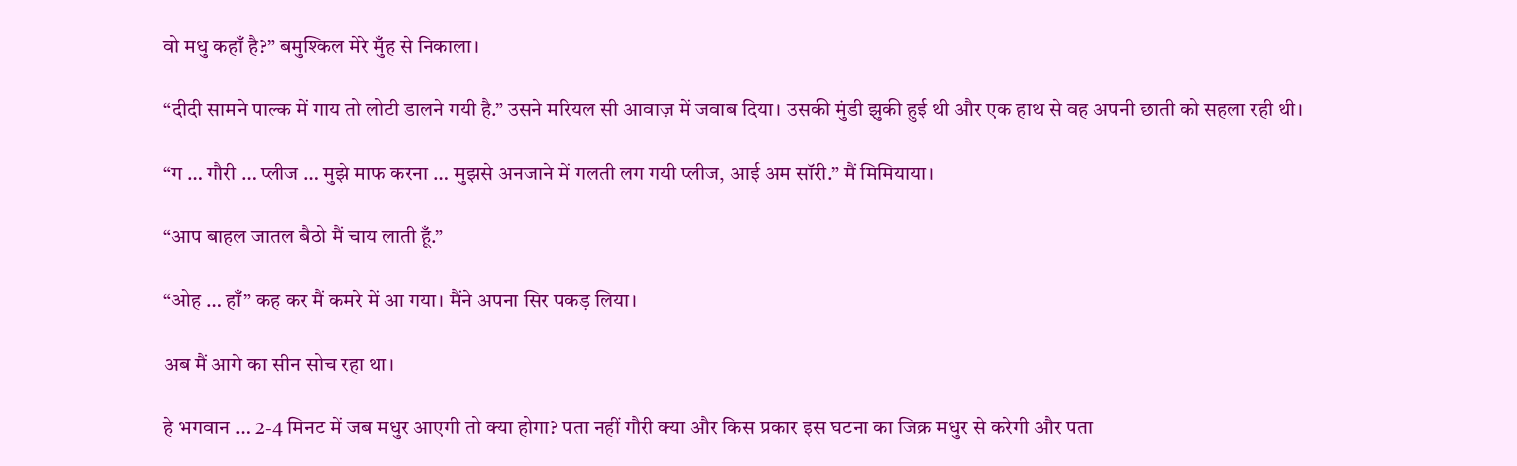वो मधु कहाँ है?” बमुश्किल मेरे मुँह से निकाला।

“दीदी सामने पाल्क में गाय तो लोटी डालने गयी है.” उसने मरियल सी आवाज़ में जवाब दिया। उसकी मुंडी झुकी हुई थी और एक हाथ से वह अपनी छाती को सहला रही थी।

“ग … गौरी … प्लीज … मुझे माफ करना … मुझसे अनजाने में गलती लग गयी प्लीज, आई अम सॉरी.” मैं मिमियाया।

“आप बाहल जातल बैठो मैं चाय लाती हूँ.”

“ओह … हाँ” कह कर मैं कमरे में आ गया। मैंने अपना सिर पकड़ लिया।

अब मैं आगे का सीन सोच रहा था।

हे भगवान … 2-4 मिनट में जब मधुर आएगी तो क्या होगा? पता नहीं गौरी क्या और किस प्रकार इस घटना का जिक्र मधुर से करेगी और पता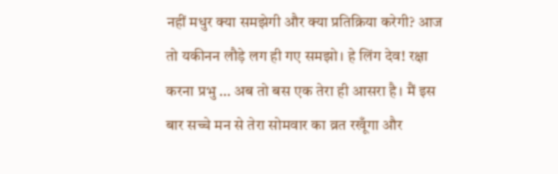नहीं मधुर क्या समझेगी और क्या प्रतिक्रिया करेगी? आज तो यकीनन लौड़े लग ही गए समझो। हे लिंग देव! रक्षा करना प्रभु … अब तो बस एक तेरा ही आसरा है। मैं इस बार सच्चे मन से तेरा सोमवार का व्रत रखूँगा और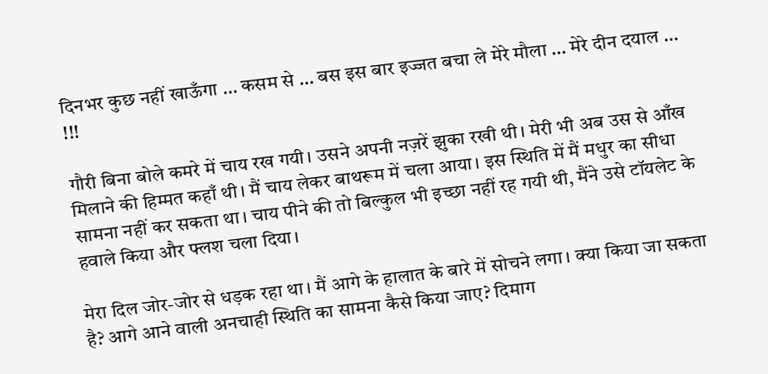दिनभर कुछ नहीं खाऊँगा … कसम से … बस इस बार इज्जत बचा ले मेरे मौला … मेरे दीन दयाल … !!!

गौरी बिना बोले कमरे में चाय रख गयी। उसने अपनी नज़रें झुका रखी थी। मेरी भी अब उस से आँख मिलाने की हिम्मत कहाँ थी। मैं चाय लेकर बाथरूम में चला आया। इस स्थिति में मैं मधुर का सीधा सामना नहीं कर सकता था। चाय पीने की तो बिल्कुल भी इच्छा नहीं रह गयी थी, मैंने उसे टॉयलेट के हवाले किया और फ्लश चला दिया।

मेरा दिल जोर-जोर से धड़क रहा था। मैं आगे के हालात के बारे में सोचने लगा। क्या किया जा सकता है? आगे आने वाली अनचाही स्थिति का सामना कैसे किया जाए? दिमाग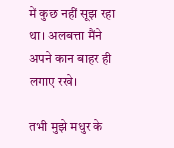में कुछ नहीं सूझ रहा था। अलबत्ता मैंने अपने कान बाहर ही लगाए रखे।

तभी मुझे मधुर के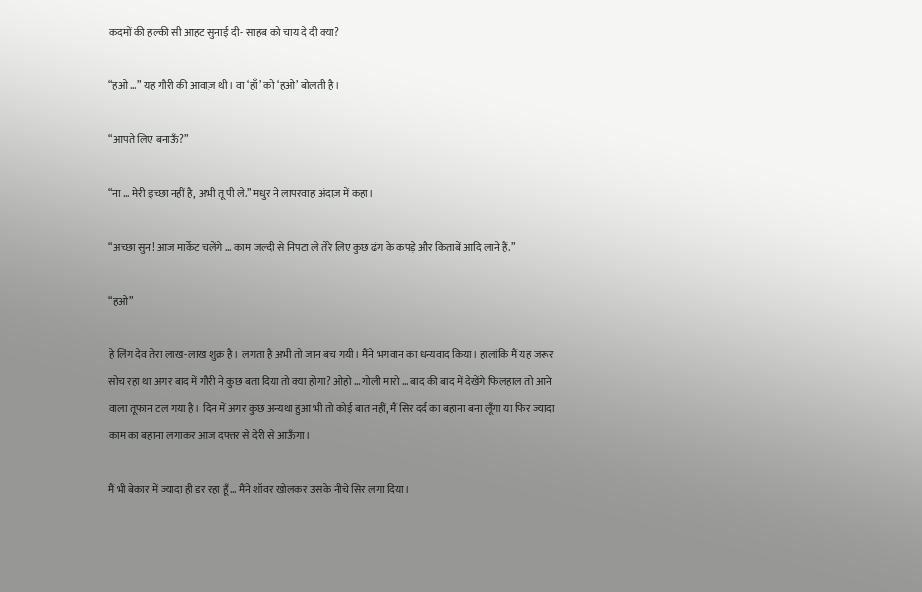कदमों की हल्की सी आहट सुनाई दी- साहब को चाय दे दी क्या?

“हओ …” यह गौरी की आवाज़ थी। वा ‘हाँ’ को ‘हओ’ बोलती है।

“आपते लिए बनाऊँ?”

“ना … मेरी इच्छा नहीं है, अभी तू पी ले.” मधुर ने लापरवाह अंदाज़ में कहा।

“अच्छा सुन! आज मार्केट चलेंगे … काम जल्दी से निपटा ले तेरे लिए कुछ ढंग के कपड़े और किताबें आदि लाने हैं.”

“हओ”

हे लिंग देव तेरा लाख-लाख शुक्र है। लगता है अभी तो जान बच गयी। मैंने भगवान का धन्यवाद किया। हालांकि मैं यह जरूर सोच रहा था अगर बाद में गौरी ने कुछ बता दिया तो क्या होगा? ओहो … गोली मारो … बाद की बाद में देखेंगे फिलहाल तो आने वाला तूफान टल गया है। दिन में अगर कुछ अन्यथा हुआ भी तो कोई बात नहीं, मैं सिर दर्द का बहाना बना लूँगा या फिर ज्यादा काम का बहाना लगाकर आज दफ्तर से देरी से आऊँगा।

मैं भी बेकार में ज्यादा ही डर रहा हूँ … मैंने शॉवर खोलकर उसके नीचे सिर लगा दिया।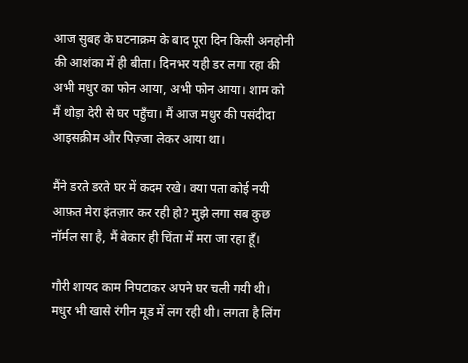आज सुबह के घटनाक्रम के बाद पूरा दिन किसी अनहोनी की आशंका में ही बीता। दिनभर यही डर लगा रहा की अभी मधुर का फोन आया, अभी फोन आया। शाम को मैं थोड़ा देरी से घर पहुँचा। मैं आज मधुर की पसंदीदा आइसक्रीम और पिज़्जा लेकर आया था।

मैंने डरते डरते घर में कदम रखे। क्या पता कोई नयी आफ़त मेरा इंतज़ार कर रही हो? मुझे लगा सब कुछ नॉर्मल सा है, मैं बेकार ही चिंता में मरा जा रहा हूँ।

गौरी शायद काम निपटाकर अपने घर चली गयी थी। मधुर भी खासे रंगीन मूड में लग रही थी। लगता है लिंग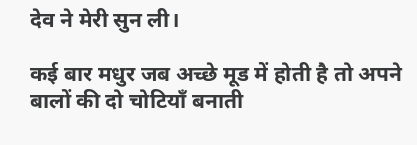देव ने मेरी सुन ली।

कई बार मधुर जब अच्छे मूड में होती है तो अपने बालों की दो चोटियाँ बनाती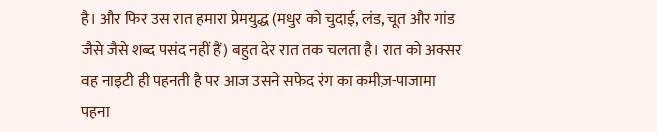है। और फिर उस रात हमारा प्रेमयुद्ध (मधुर को चुदाई, लंड, चूत और गांड जैसे जैसे शब्द पसंद नहीं हैं) बहुत देर रात तक चलता है। रात को अक्सर वह नाइटी ही पहनती है पर आज उसने सफेद रंग का कमीज़-पाजामा पहना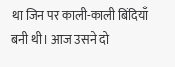था जिन पर काली-काली बिंदियाँ बनी थी। आज उसने दो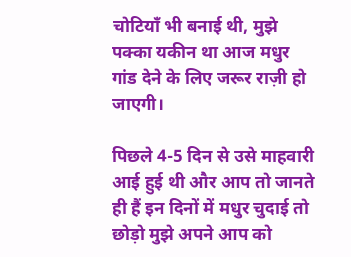चोटियाँ भी बनाई थी, मुझे पक्का यकीन था आज मधुर गांड देने के लिए जरूर राज़ी हो जाएगी।

पिछले 4-5 दिन से उसे माहवारी आई हुई थी और आप तो जानते ही हैं इन दिनों में मधुर चुदाई तो छोड़ो मुझे अपने आप को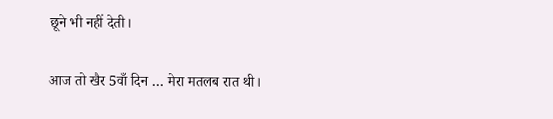छूने भी नहीं देती।

आज तो खैर 5वाँ दिन … मेरा मतलब रात थी।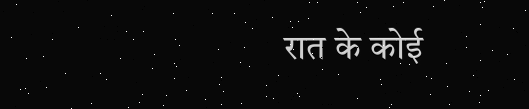रात के कोई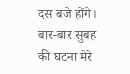दस बजे होंगे। बार-बार सुबह की घटना मेरे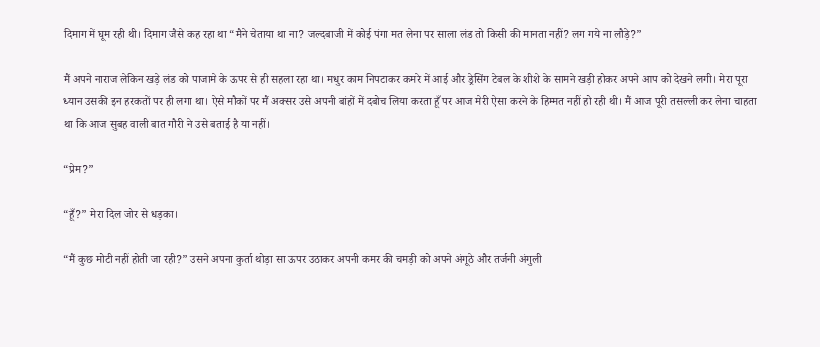दिमाग में घूम रही थी। दिमाग जैसे कह रहा था “मैने चेताया था ना? जल्दबाजी में कोई पंगा मत लेना पर साला लंड तो किसी की मानता नहीं? लग गये ना लौड़े?”

मैं अपने नाराज लेकिन खड़े लंड को पाजामे के ऊपर से ही सहला रहा था। मधुर काम निपटाकर कमरे में आई और ड्रेसिंग टेबल के शीशे के सामने खड़ी होकर अपने आप को देखने लगी। मेरा पूरा ध्यान उसकी इन हरकतों पर ही लगा था। ऐसे मौकों पर मैं अक्सर उसे अपनी बांहों में दबोच लिया करता हूँ पर आज मेरी ऐसा करने के हिम्मत नहीं हो रही थी। मैं आज पूरी तसल्ली कर लेना चाहता था कि आज सुबह वाली बात गौरी ने उसे बताई है या नहीं।

“प्रेम?”

“हूँ?” मेरा दिल जोर से धड़का।

“मैं कुछ मोटी नहीं होती जा रही?” उसने अपना कुर्ता थोड़ा सा ऊपर उठाकर अपनी कमर की चमड़ी को अपने अंगूठे और तर्जनी अंगुली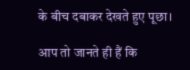के बीच दबाकर देखते हुए पूछा।

आप तो जानते ही हैं कि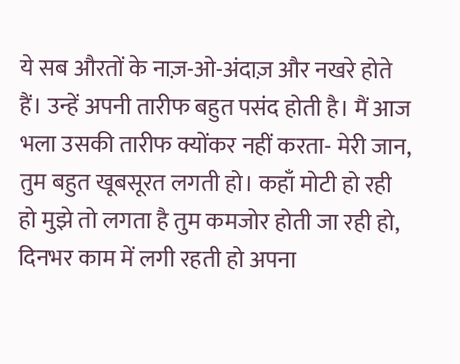ये सब औरतों के नाज़-ओ-अंदाज़ और नखरे होते हैं। उन्हें अपनी तारीफ बहुत पसंद होती है। मैं आज भला उसकी तारीफ क्योंकर नहीं करता- मेरी जान, तुम बहुत खूबसूरत लगती हो। कहाँ मोटी हो रही हो मुझे तो लगता है तुम कमजोर होती जा रही हो, दिनभर काम में लगी रहती हो अपना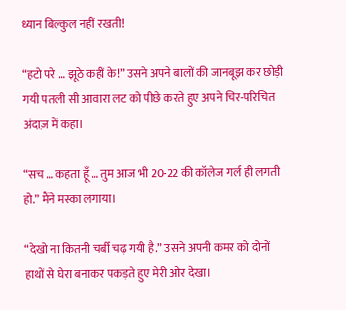ध्यान बिल्कुल नहीं रखती!

“हटो परे … झूठे कहीं के!” उसने अपने बालों की जानबूझ कर छोड़ी गयी पतली सी आवारा लट को पीछे करते हुए अपने चिर-परिचित अंदाज़ में कहा।

“सच … कहता हूँ … तुम आज भी 20-22 की कॉलेज गर्ल ही लगती हो.” मैंने मस्का लगाया।

“देखो ना कितनी चर्बी चढ़ गयी है.” उसने अपनी कमर को दोनों हाथों से घेरा बनाकर पकड़ते हुए मेरी ओर देखा।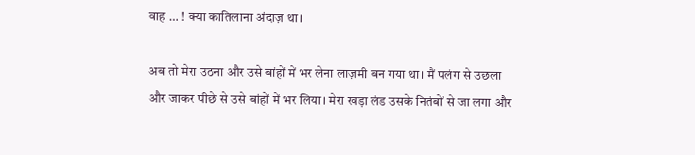वाह … ! क्या कातिलाना अंदाज़ था।

अब तो मेरा उठना और उसे बांहों में भर लेना लाज़मी बन गया था। मैं पलंग से उछला और जाकर पीछे से उसे बांहों में भर लिया। मेरा खड़ा लंड उसके नितंबों से जा लगा और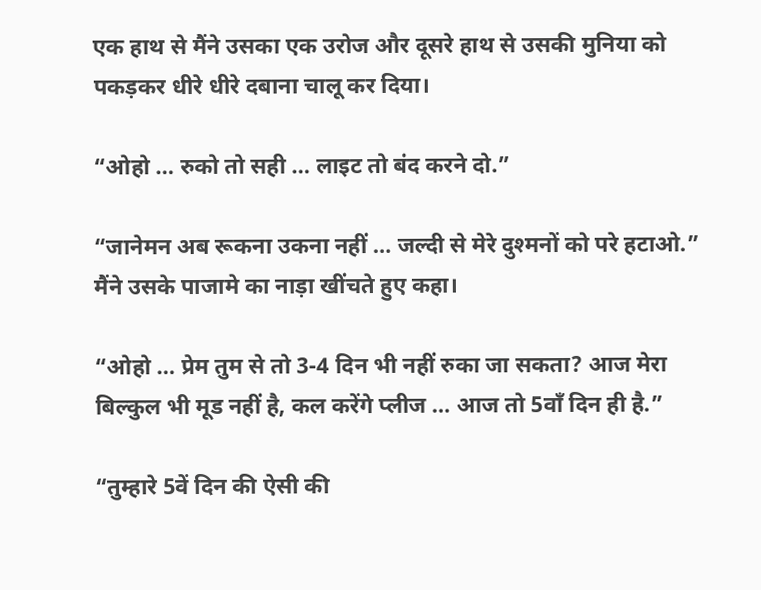एक हाथ से मैंने उसका एक उरोज और दूसरे हाथ से उसकी मुनिया को पकड़कर धीरे धीरे दबाना चालू कर दिया।

“ओहो … रुको तो सही … लाइट तो बंद करने दो.”

“जानेमन अब रूकना उकना नहीं … जल्दी से मेरे दुश्मनों को परे हटाओ.” मैंने उसके पाजामे का नाड़ा खींचते हुए कहा।

“ओहो … प्रेम तुम से तो 3-4 दिन भी नहीं रुका जा सकता? आज मेरा बिल्कुल भी मूड नहीं है, कल करेंगे प्लीज … आज तो 5वाँ दिन ही है.”

“तुम्हारे 5वें दिन की ऐसी की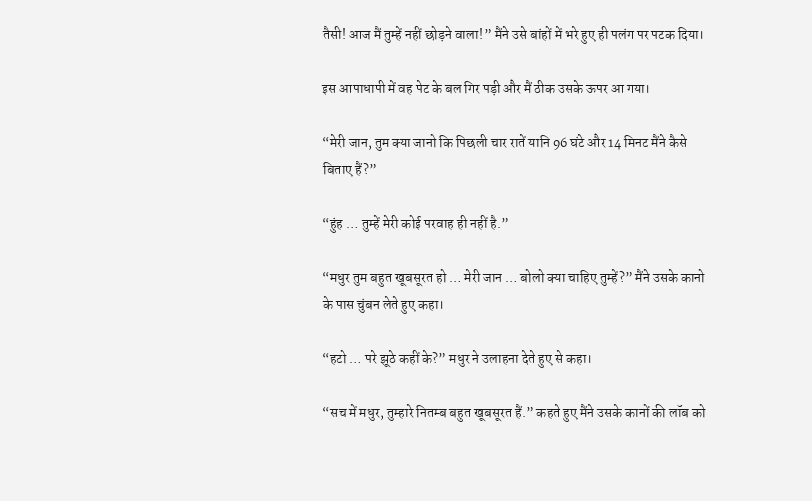तैसी! आज मैं तुम्हें नहीं छोड़ने वाला!” मैंने उसे बांहों में भरे हुए ही पलंग पर पटक दिया।

इस आपाधापी में वह पेट के बल गिर पड़ी और मैं ठीक उसके ऊपर आ गया।

“मेरी जान, तुम क्या जानो कि पिछली चार रातें यानि 96 घंटे और 14 मिनट मैंने कैसे बिताए हैं?”

“हुंह … तुम्हें मेरी कोई परवाह ही नहीं है.”

“मधुर तुम बहुत खूबसूरत हो … मेरी जान … बोलो क्या चाहिए तुम्हें?” मैंने उसके कानो के पास चुंबन लेते हुए कहा।

“हटो … परे झूठे कहीं के?” मधुर ने उलाहना देते हुए से कहा।

“सच में मधुर, तुम्हारे नितम्ब बहुत खूबसूरत हैं.” कहते हुए मैंने उसके कानों की लॉब को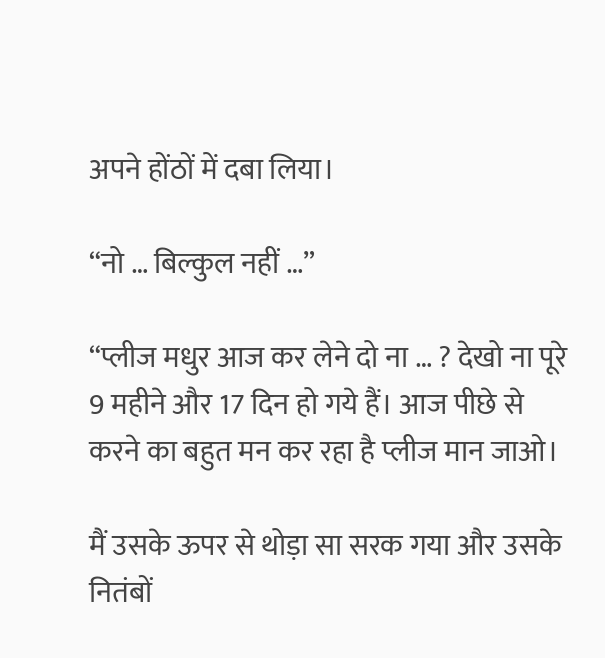अपने होंठों में दबा लिया।

“नो … बिल्कुल नहीं …”

“प्लीज मधुर आज कर लेने दो ना … ? देखो ना पूरे 9 महीने और 17 दिन हो गये हैं। आज पीछे से करने का बहुत मन कर रहा है प्लीज मान जाओ।

मैं उसके ऊपर से थोड़ा सा सरक गया और उसके नितंबों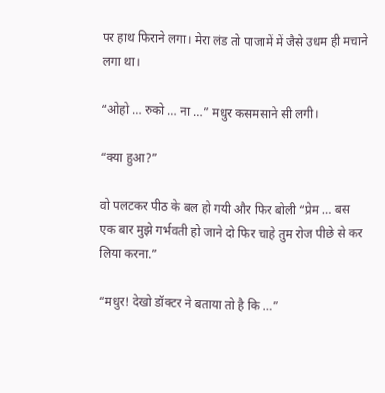पर हाथ फिराने लगा। मेरा लंड तो पाजामें में जैसे उधम ही मचाने लगा था।

“ओहो … रुको … ना …” मधुर कसमसाने सी लगी।

“क्या हुआ?”

वो पलटकर पीठ के बल हो गयी और फिर बोली “प्रेम … बस एक बार मुझे गर्भवती हो जाने दो फिर चाहे तुम रोज पीछे से कर लिया करना.”

“मधुर! देखो डॉक्टर ने बताया तो है कि …”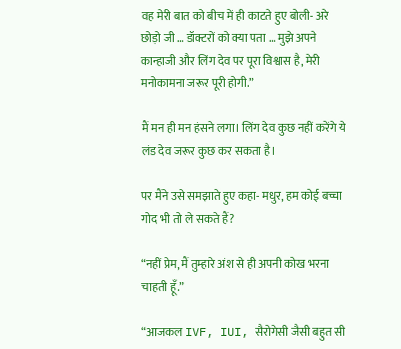वह मेरी बात को बीच में ही काटते हुए बोली- अरे छोड़ो जी … डॉक्टरों को क्या पता … मुझे अपने कान्हाजी और लिंग देव पर पूरा विश्वास है, मेरी मनोकामना जरूर पूरी होगी.”

मैं मन ही मन हंसने लगा। लिंग देव कुछ नहीं करेंगे ये लंड देव जरूर कुछ कर सकता है।

पर मैंने उसे समझाते हुए कहा- मधुर, हम कोई बच्चा गोद भी तो ले सकते हैं?

“नहीं प्रेम, मैं तुम्हारे अंश से ही अपनी कोख भरना चाहती हूँ.”

“आजकल IVF, IUI, सैरोगेसी जैसी बहुत सी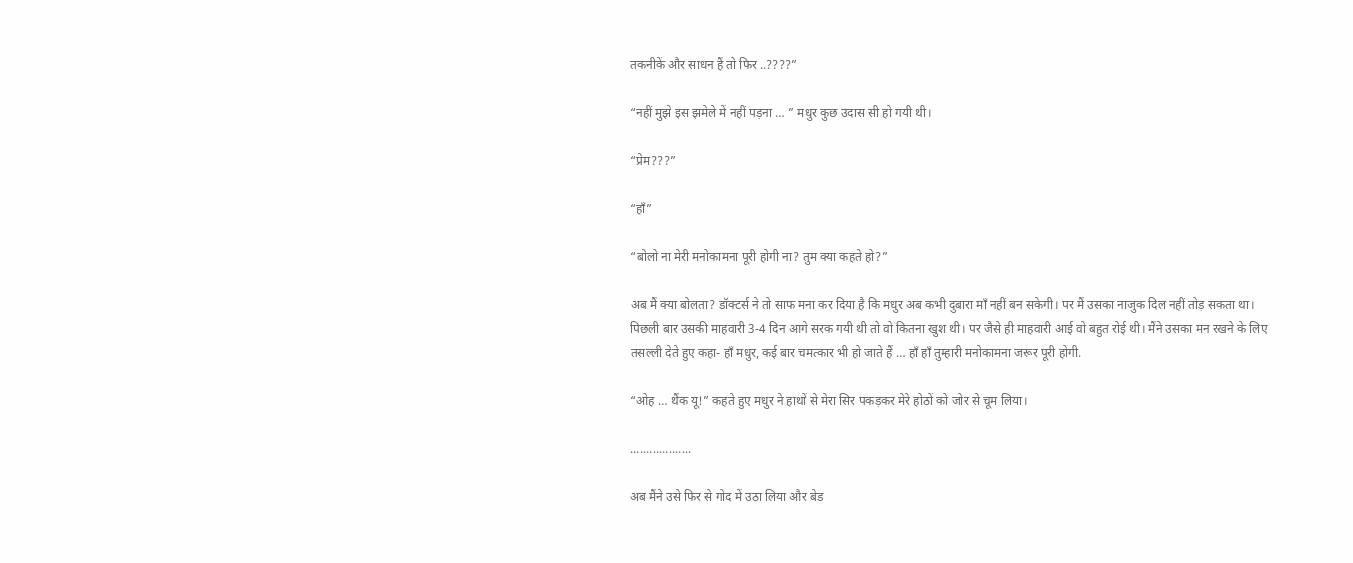तकनीकें और साधन हैं तो फिर ..????”

“नहीं मुझे इस झमेले में नहीं पड़ना … ” मधुर कुछ उदास सी हो गयी थी।

“प्रेम???”

“हाँ”

“बोलो ना मेरी मनोकामना पूरी होगी ना? तुम क्या कहते हो?”

अब मैं क्या बोलता? डॉक्टर्स ने तो साफ मना कर दिया है कि मधुर अब कभी दुबारा माँ नहीं बन सकेगी। पर मैं उसका नाजुक दिल नहीं तोड़ सकता था। पिछली बार उसकी माहवारी 3-4 दिन आगे सरक गयी थी तो वो कितना खुश थी। पर जैसे ही माहवारी आई वो बहुत रोई थी। मैंने उसका मन रखने के लिए तसल्ली देते हुए कहा- हाँ मधुर, कई बार चमत्कार भी हो जाते हैं … हाँ हाँ तुम्हारी मनोकामना जरूर पूरी होगी.

“ओह … थैंक यू!” कहते हुए मधुर ने हाथों से मेरा सिर पकड़कर मेरे होठों को जोर से चूम लिया।

...................

अब मैंने उसे फिर से गोद में उठा लिया और बेड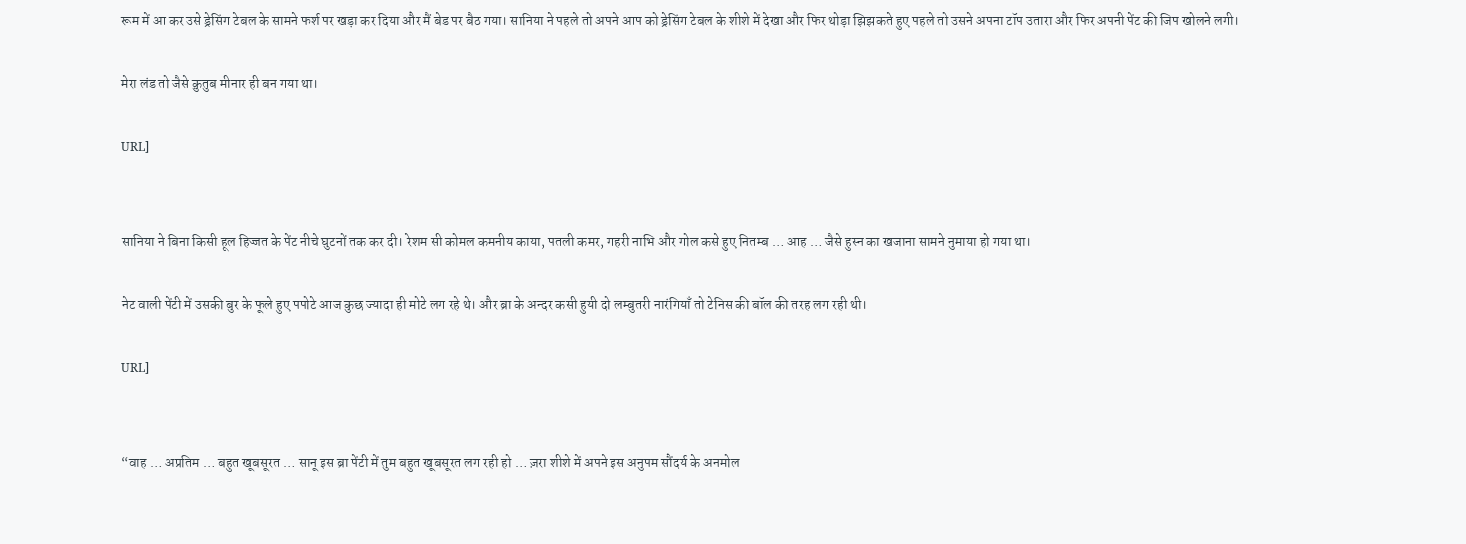रूम में आ कर उसे ड्रेसिंग टेबल के सामने फर्श पर खड़ा कर दिया और मैं बेड पर बैठ गया। सानिया ने पहले तो अपने आप को ड्रेसिंग टेबल के शीशे में देखा और फिर थोड़ा झिझकते हुए पहले तो उसने अपना टॉप उतारा और फिर अपनी पेंट की जिप खोलने लगी।

मेरा लंड तो जैसे क़ुतुब मीनार ही बन गया था।

URL]


सानिया ने बिना किसी हूल हिज्जत के पेंट नीचे घुटनों तक कर दी। रेशम सी कोमल कमनीय काया, पतली कमर, गहरी नाभि और गोल कसे हुए नितम्ब … आह … जैसे हुस्न का खजाना सामने नुमाया हो गया था।

नेट वाली पेंटी में उसकी बुर के फूले हुए पपोटे आज कुछ ज्यादा ही मोटे लग रहे थे। और ब्रा के अन्दर कसी हुयी दो लम्बुतरी नारंगियाँ तो टेनिस की बॉल की तरह लग रही थी।

URL]


“वाह … अप्रतिम … बहुत खूबसूरत … सानू इस ब्रा पेंटी में तुम बहुत खूबसूरत लग रही हो … ज़रा शीशे में अपने इस अनुपम सौंदर्य के अनमोल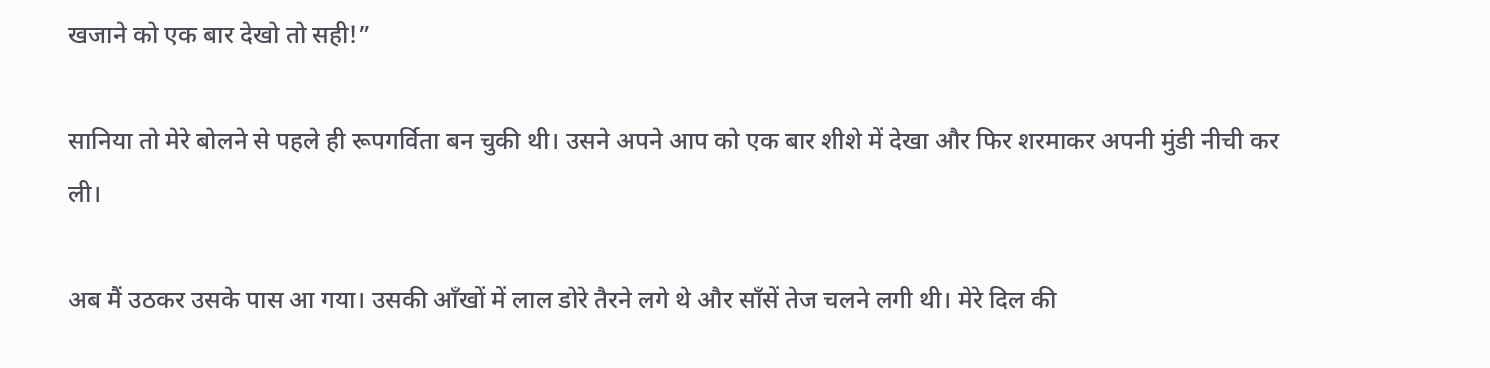खजाने को एक बार देखो तो सही!”

सानिया तो मेरे बोलने से पहले ही रूपगर्विता बन चुकी थी। उसने अपने आप को एक बार शीशे में देखा और फिर शरमाकर अपनी मुंडी नीची कर ली।

अब मैं उठकर उसके पास आ गया। उसकी आँखों में लाल डोरे तैरने लगे थे और साँसें तेज चलने लगी थी। मेरे दिल की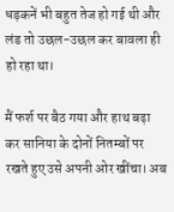धड़कनें भी बहुत तेज हो गई थी और लंड तो उछल-उछल कर बावला ही हो रहा था।

मैं फर्श पर बैठ गया और हाथ बढ़ा कर सानिया के दोनों नितम्बों पर रखते हुए उसे अपनी ओर खींचा। अब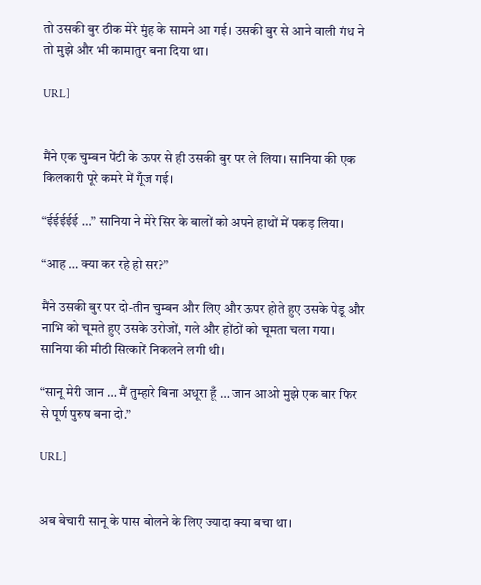तो उसकी बुर ठीक मेरे मुंह के सामने आ गई। उसकी बुर से आने वाली गंध ने तो मुझे और भी कामातुर बना दिया था।

URL]


मैंने एक चुम्बन पेंटी के ऊपर से ही उसकी बुर पर ले लिया। सानिया की एक किलकारी पूरे कमरे में गूँज गई।

“ईईईईई …” सानिया ने मेरे सिर के बालों को अपने हाथों में पकड़ लिया।

“आह … क्या कर रहे हो सर?”

मैंने उसकी बुर पर दो-तीन चुम्बन और लिए और ऊपर होते हुए उसके पेडू और नाभि को चूमते हुए उसके उरोजों, गले और होंठों को चूमता चला गया। सानिया की मीठी सित्कारें निकलने लगी थी।

“सानू मेरी जान … मैं तुम्हारे बिना अधूरा हूँ … जान आओ मुझे एक बार फिर से पूर्ण पुरुष बना दो.”

URL]


अब बेचारी सानू के पास बोलने के लिए ज्यादा क्या बचा था।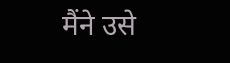मैंने उसे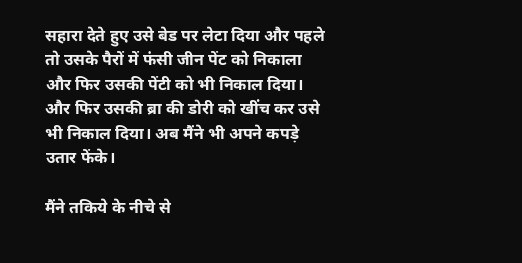सहारा देते हुए उसे बेड पर लेटा दिया और पहले तो उसके पैरों में फंसी जीन पेंट को निकाला और फिर उसकी पेंटी को भी निकाल दिया। और फिर उसकी ब्रा की डोरी को खींच कर उसे भी निकाल दिया। अब मैंने भी अपने कपड़े उतार फेंके।

मैंने तकिये के नीचे से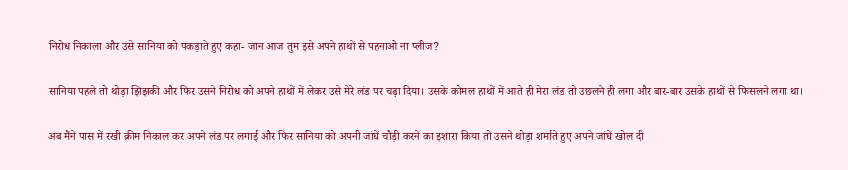निरोध निकाला और उसे सानिया को पकड़ाते हुए कहा- जान आज तुम इसे अपने हाथों से पहनाओ ना प्लीज?

सानिया पहले तो थोड़ा झिझकी और फिर उसने निरोध को अपने हाथों में लेकर उसे मेरे लंड पर चढ़ा दिया। उसके कोमल हाथों में आते ही मेरा लंड तो उछलने ही लगा और बार-बार उसके हाथों से फिसलने लगा था।

अब मैंने पास में रखी क्रीम निकाल कर अपने लंड पर लगाई और फिर सानिया को अपनी जांघें चौड़ी करने का इशारा किया तो उसने थोड़ा शर्माते हुए अपने जांघें खोल दी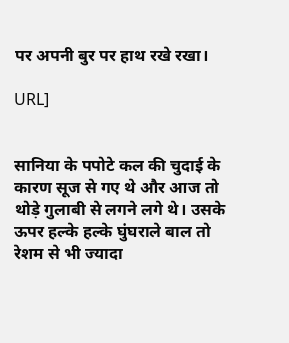पर अपनी बुर पर हाथ रखे रखा।

URL]


सानिया के पपोटे कल की चुदाई के कारण सूज से गए थे और आज तो थोड़े गुलाबी से लगने लगे थे। उसके ऊपर हल्के हल्के घुंघराले बाल तो रेशम से भी ज्यादा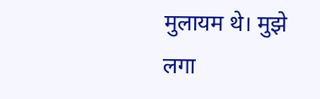मुलायम थे। मुझे लगा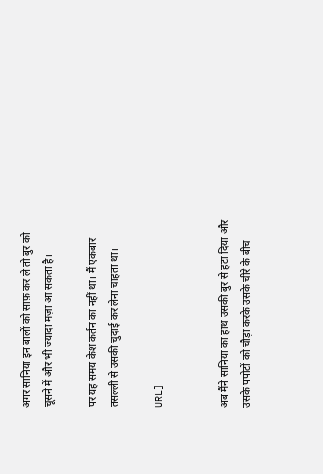अगर सानिया इन बालों को साफ़ कर ले तो बुर को चूसने में और भी ज्यादा मज़ा आ सकता है।

पर यह समय केश कर्तन का नहीं था। मैं एकबार तसल्ली से उसकी चुदाई कर लेना चाहता था।

URL]


अब मैंने सानिया का हाथ उसकी बुर से हटा दिया और उसके पपोटों को चौड़ा करके उसके चीरे के बीच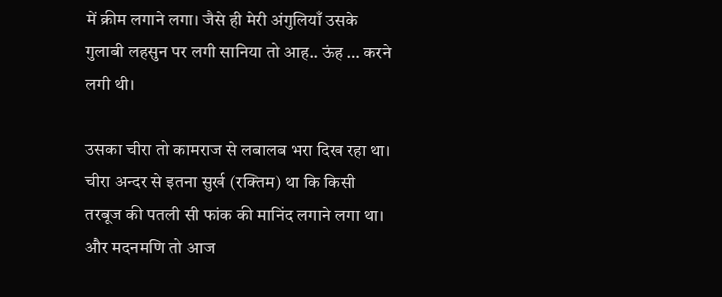में क्रीम लगाने लगा। जैसे ही मेरी अंगुलियाँ उसके गुलाबी लहसुन पर लगी सानिया तो आह.. ऊंह … करने लगी थी।

उसका चीरा तो कामराज से लबालब भरा दिख रहा था। चीरा अन्दर से इतना सुर्ख (रक्तिम) था कि किसी तरबूज की पतली सी फांक की मानिंद लगाने लगा था। और मदनमणि तो आज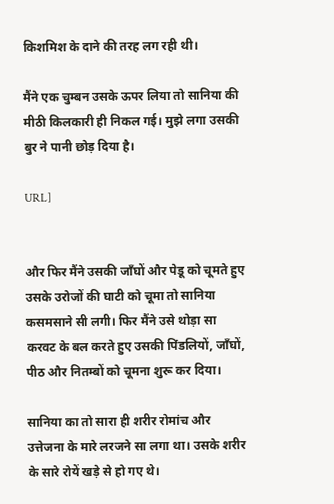किशमिश के दाने की तरह लग रही थी।

मैंने एक चुम्बन उसके ऊपर लिया तो सानिया की मीठी किलकारी ही निकल गई। मुझे लगा उसकी बुर ने पानी छोड़ दिया है।

URL]


और फिर मैंने उसकी जाँघों और पेडू को चूमते हुए उसके उरोजों की घाटी को चूमा तो सानिया कसमसाने सी लगी। फिर मैंने उसे थोड़ा सा करवट के बल करते हुए उसकी पिंडलियों, जाँघों, पीठ और नितम्बों को चूमना शुरू कर दिया।

सानिया का तो सारा ही शरीर रोमांच और उत्तेजना के मारे लरजने सा लगा था। उसके शरीर के सारे रोयें खड़े से हो गए थे।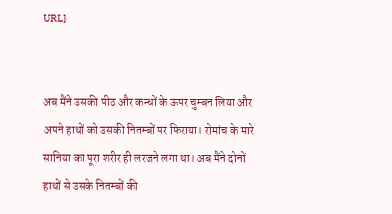URL]


अब मैंने उसकी पीठ और कन्धों के ऊपर चुम्बन लिया और अपने हाथों को उसकी नितम्बों पर फिराया। रोमांच के मारे सानिया का पूरा शरीर ही लरजने लगा था। अब मैंने दोनों हाथों से उसके नितम्बों की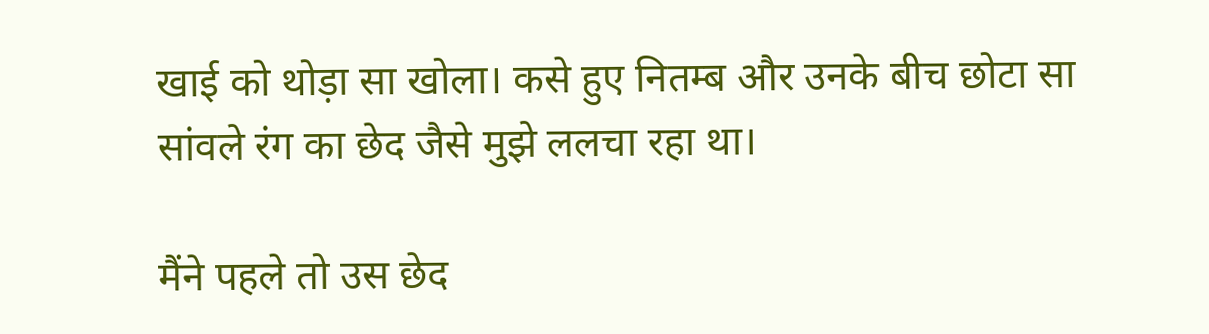खाई को थोड़ा सा खोला। कसे हुए नितम्ब और उनके बीच छोटा सा सांवले रंग का छेद जैसे मुझे ललचा रहा था।

मैंने पहले तो उस छेद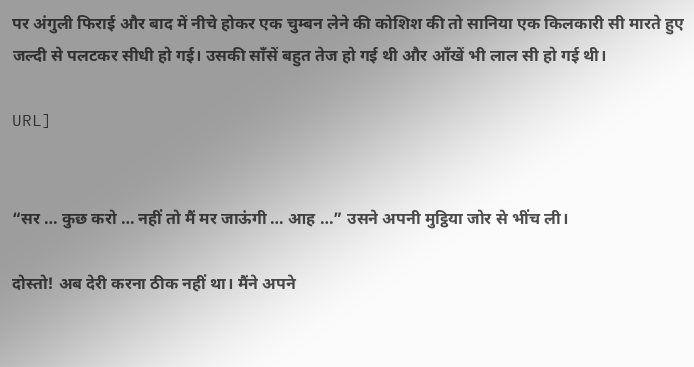पर अंगुली फिराई और बाद में नीचे होकर एक चुम्बन लेने की कोशिश की तो सानिया एक किलकारी सी मारते हुए जल्दी से पलटकर सीधी हो गई। उसकी साँसें बहुत तेज हो गई थी और आँखें भी लाल सी हो गई थी।

URL]


“सर … कुछ करो … नहीं तो मैं मर जाऊंगी … आह …” उसने अपनी मुट्ठिया जोर से भींच ली।

दोस्तो! अब देरी करना ठीक नहीं था। मैंने अपने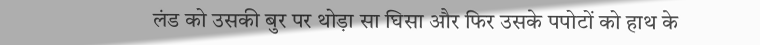लंड को उसकी बुर पर थोड़ा सा घिसा और फिर उसके पपोटों को हाथ के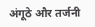अंगूठे और तर्जनी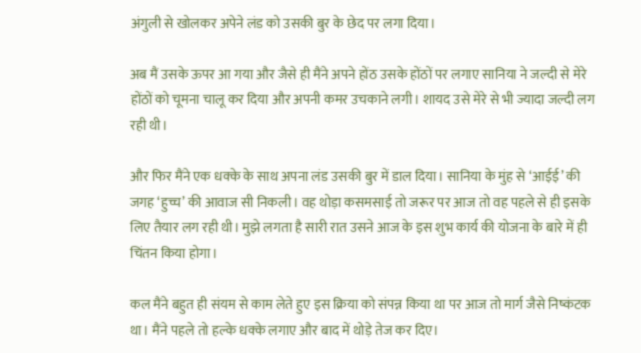अंगुली से खोलकर अपेने लंड को उसकी बुर के छेद पर लगा दिया।

अब मैं उसके ऊपर आ गया और जैसे ही मैंने अपने होंठ उसके होंठों पर लगाए सानिया ने जल्दी से मेरे होंठों को चूमना चालू कर दिया और अपनी कमर उचकाने लगी। शायद उसे मेरे से भी ज्यादा जल्दी लग रही थी।

और फिर मैंने एक धक्के के साथ अपना लंड उसकी बुर में डाल दिया। सानिया के मुंह से ‘आईई’ की जगह ‘हुच्च’ की आवाज सी निकली। वह थोड़ा कसमसाई तो जरूर पर आज तो वह पहले से ही इसके लिए तैयार लग रही थी। मुझे लगता है सारी रात उसने आज के इस शुभ कार्य की योजना के बारे में ही चिंतन किया होगा।

कल मैंने बहुत ही संयम से काम लेते हुए इस क्रिया को संपन्न किया था पर आज तो मार्ग जैसे निष्कंटक था। मैंने पहले तो हल्के धक्के लगाए और बाद में थोड़े तेज कर दिए।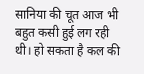सानिया की चूत आज भी बहुत कसी हुई लग रही थी। हो सकता है कल की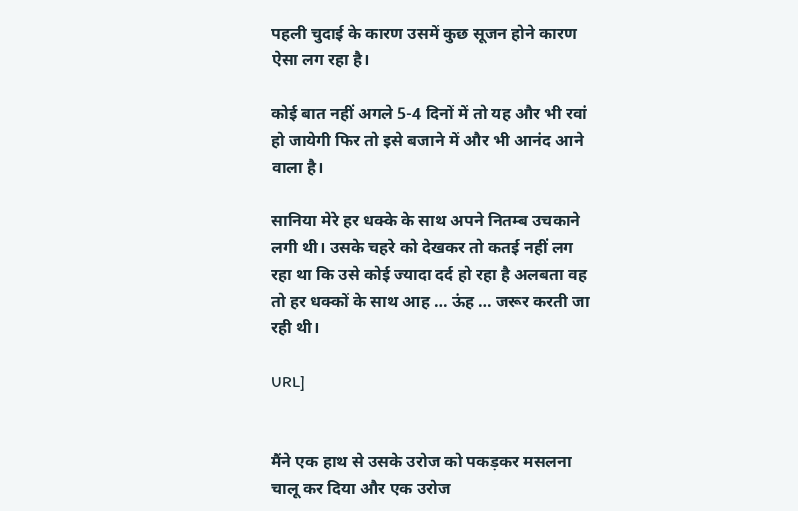पहली चुदाई के कारण उसमें कुछ सूजन होने कारण ऐसा लग रहा है।

कोई बात नहीं अगले 5-4 दिनों में तो यह और भी रवां हो जायेगी फिर तो इसे बजाने में और भी आनंद आने वाला है।

सानिया मेरे हर धक्के के साथ अपने नितम्ब उचकाने लगी थी। उसके चहरे को देखकर तो कतई नहीं लग रहा था कि उसे कोई ज्यादा दर्द हो रहा है अलबता वह तो हर धक्कों के साथ आह … ऊंह … जरूर करती जा रही थी।

URL]


मैंने एक हाथ से उसके उरोज को पकड़कर मसलना चालू कर दिया और एक उरोज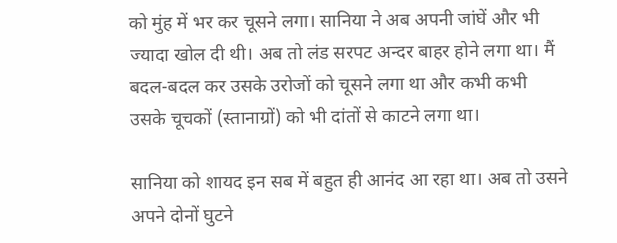को मुंह में भर कर चूसने लगा। सानिया ने अब अपनी जांघें और भी ज्यादा खोल दी थी। अब तो लंड सरपट अन्दर बाहर होने लगा था। मैं बदल-बदल कर उसके उरोजों को चूसने लगा था और कभी कभी उसके चूचकों (स्तानाग्रों) को भी दांतों से काटने लगा था।

सानिया को शायद इन सब में बहुत ही आनंद आ रहा था। अब तो उसने अपने दोनों घुटने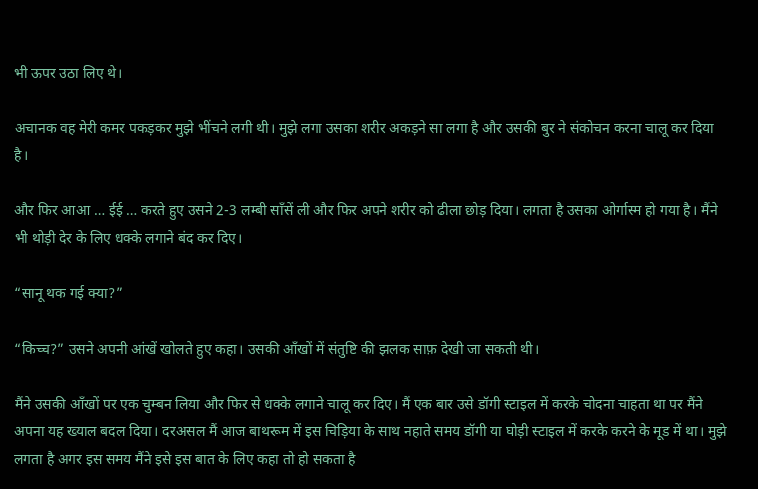भी ऊपर उठा लिए थे।

अचानक वह मेरी कमर पकड़कर मुझे भींचने लगी थी। मुझे लगा उसका शरीर अकड़ने सा लगा है और उसकी बुर ने संकोचन करना चालू कर दिया है।

और फिर आआ … ईई … करते हुए उसने 2-3 लम्बी साँसें ली और फिर अपने शरीर को ढीला छोड़ दिया। लगता है उसका ओर्गास्म हो गया है। मैंने भी थोड़ी देर के लिए धक्के लगाने बंद कर दिए।

“सानू थक गई क्या?”

“किच्च?” उसने अपनी आंखें खोलते हुए कहा। उसकी आँखों में संतुष्टि की झलक साफ़ देखी जा सकती थी।

मैंने उसकी आँखों पर एक चुम्बन लिया और फिर से धक्के लगाने चालू कर दिए। मैं एक बार उसे डॉगी स्टाइल में करके चोदना चाहता था पर मैंने अपना यह ख्याल बदल दिया। दरअसल मैं आज बाथरूम में इस चिड़िया के साथ नहाते समय डॉगी या घोड़ी स्टाइल में करके करने के मूड में था। मुझे लगता है अगर इस समय मैंने इसे इस बात के लिए कहा तो हो सकता है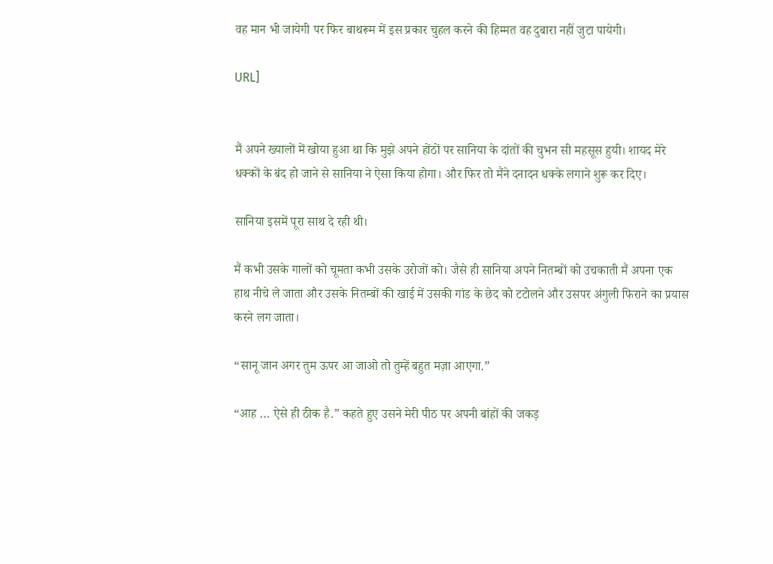वह मान भी जायेगी पर फिर बाथरूम में इस प्रकार चुहल करने की हिम्मत वह दुबारा नहीं जुटा पायेगी।

URL]


मैं अपने ख्यालों में खोया हुआ था कि मुझे अपने होंठों पर सानिया के दांतों की चुभन सी महसूस हुयी। शायद मेरे धक्कों के बंद हो जाने से सानिया ने ऐसा किया होगा। और फिर तो मैंने दनादन धक्के लगाने शुरू कर दिए।

सानिया इसमें पूरा साथ दे रही थी।

मैं कभी उसके गालों को चूमता कभी उसके उरोजों को। जैसे ही सानिया अपने नितम्बों को उचकाती मैं अपना एक हाथ नीचे ले जाता और उसके नितम्बों की खाई में उसकी गांड के छेद को टटोलने और उसपर अंगुली फिराने का प्रयास करने लग जाता।

“सानू जान अगर तुम ऊपर आ जाओ तो तुम्हें बहुत मज़ा आएगा.”

“आह … ऐसे ही ठीक है.” कहते हुए उसने मेरी पीठ पर अपनी बांहों की जकड़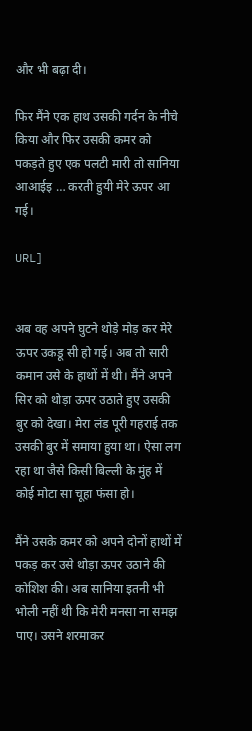और भी बढ़ा दी।

फिर मैंने एक हाथ उसकी गर्दन के नीचे किया और फिर उसकी कमर को पकड़ते हुए एक पलटी मारी तो सानिया आआईइ … करती हुयी मेरे ऊपर आ गई।

URL]


अब वह अपने घुटने थोड़े मोड़ कर मेरे ऊपर उकडू सी हो गई। अब तो सारी कमान उसे के हाथों में थी। मैंने अपने सिर को थोड़ा ऊपर उठाते हुए उसकी बुर को देखा। मेरा लंड पूरी गहराई तक उसकी बुर में समाया हुया था। ऐसा लग रहा था जैसे किसी बिल्ली के मुंह में कोई मोटा सा चूहा फंसा हो।

मैंने उसके कमर को अपने दोनों हाथों में पकड़ कर उसे थोड़ा ऊपर उठाने की कोशिश की। अब सानिया इतनी भी भोली नहीं थी कि मेरी मनसा ना समझ पाए। उसने शरमाकर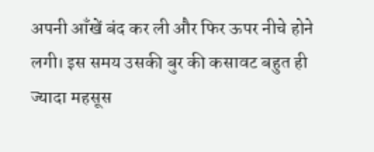अपनी आँखें बंद कर ली और फिर ऊपर नीचे होने लगी। इस समय उसकी बुर की कसावट बहुत ही ज्यादा महसूस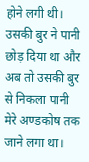होने लगी थी। उसकी बुर ने पानी छोड़ दिया था और अब तो उसकी बुर से निकला पानी मेरे अण्डकोष तक जाने लगा था।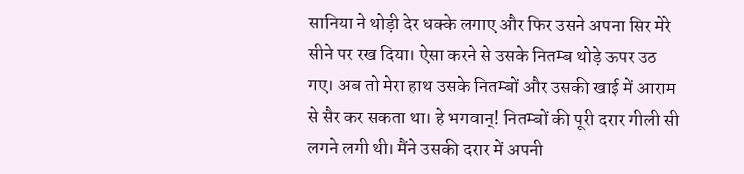सानिया ने थोड़ी देर धक्के लगाए और फिर उसने अपना सिर मेरे सीने पर रख दिया। ऐसा करने से उसके नितम्ब थोड़े ऊपर उठ गए। अब तो मेरा हाथ उसके नितम्बों और उसकी खाई में आराम से सैर कर सकता था। हे भगवान्! नितम्बों की पूरी दरार गीली सी लगने लगी थी। मैंने उसकी दरार में अपनी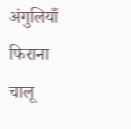अंगुलियाँ फिराना चालू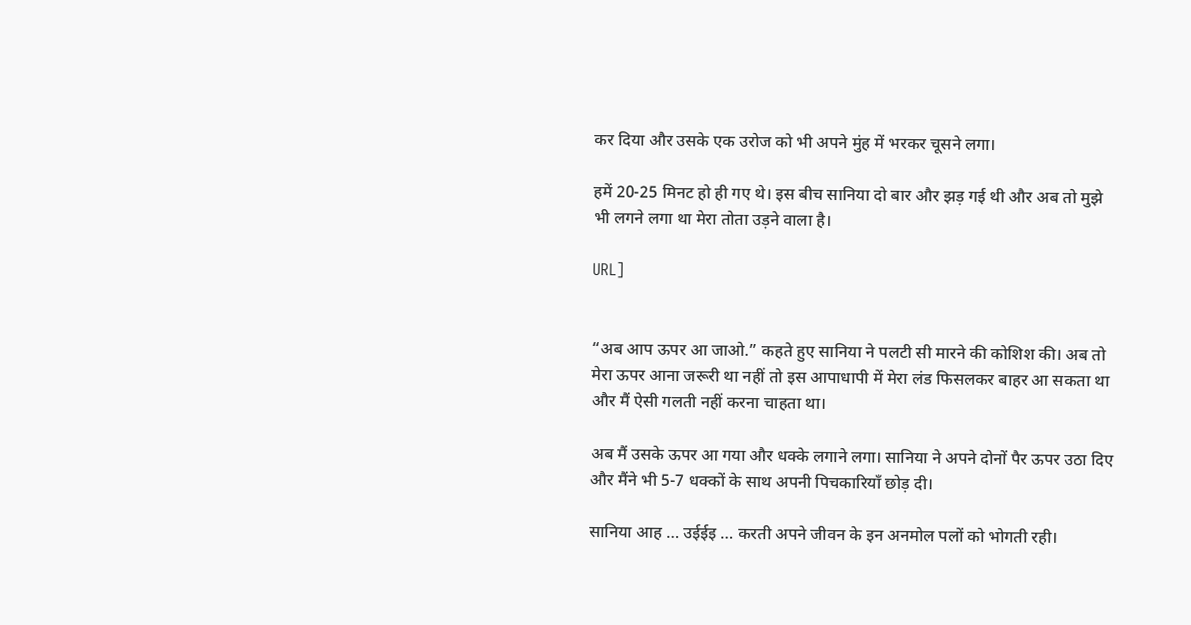कर दिया और उसके एक उरोज को भी अपने मुंह में भरकर चूसने लगा।

हमें 20-25 मिनट हो ही गए थे। इस बीच सानिया दो बार और झड़ गई थी और अब तो मुझे भी लगने लगा था मेरा तोता उड़ने वाला है।

URL]


“अब आप ऊपर आ जाओ.” कहते हुए सानिया ने पलटी सी मारने की कोशिश की। अब तो मेरा ऊपर आना जरूरी था नहीं तो इस आपाधापी में मेरा लंड फिसलकर बाहर आ सकता था और मैं ऐसी गलती नहीं करना चाहता था।

अब मैं उसके ऊपर आ गया और धक्के लगाने लगा। सानिया ने अपने दोनों पैर ऊपर उठा दिए और मैंने भी 5-7 धक्कों के साथ अपनी पिचकारियाँ छोड़ दी।

सानिया आह … उईईइ … करती अपने जीवन के इन अनमोल पलों को भोगती रही।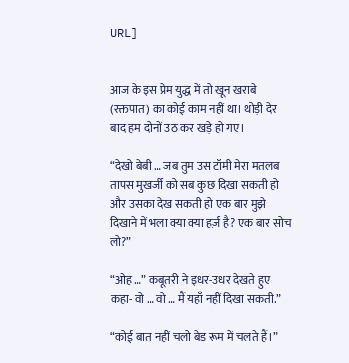URL]


आज के इस प्रेम युद्ध में तो खून खराबे (रक्तपात) का कोई काम नहीं था। थोड़ी देर बाद हम दोनों उठ कर खड़े हो गए।

“देखो बेबी … जब तुम उस टॉमी मेरा मतलब तापस मुखर्जी को सब कुछ दिखा सकती हो और उसका देख सकती हो एक बार मुझे दिखाने में भला क्या क्या हर्ज़ है? एक बार सोच लो?”

“ओह …” कबूतरी ने इधर-उधर देखते हुए कहा- वो … वो … मैं यहाँ नहीं दिखा सकती.”

“कोई बात नहीं चलो बेड रूम में चलते हैं।”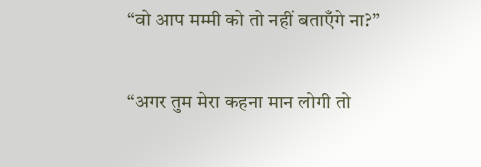“वो आप मम्मी को तो नहीं बताएँगे ना?”

“अगर तुम मेरा कहना मान लोगी तो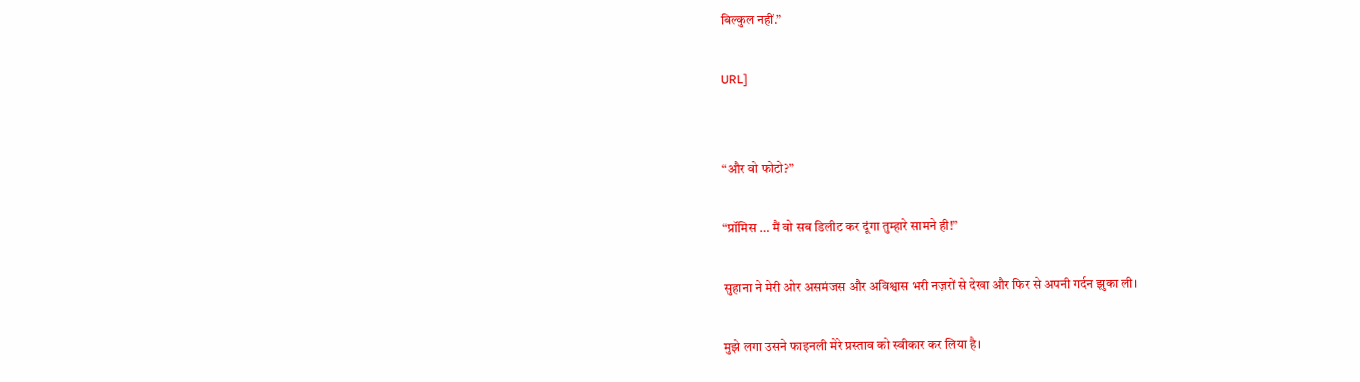बिल्कुल नहीं.”

URL]


“और वो फोटो?”

“प्रॉमिस … मैं वो सब डिलीट कर दूंगा तुम्हारे सामने ही!”

सुहाना ने मेरी ओर असमंजस और अविश्वास भरी नज़रों से देखा और फिर से अपनी गर्दन झुका ली।

मुझे लगा उसने फाइनली मेरे प्रस्ताव को स्वीकार कर लिया है।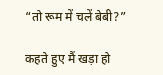“तो रूम में चलें बेबी?”

कहते हुए मैं खड़ा हो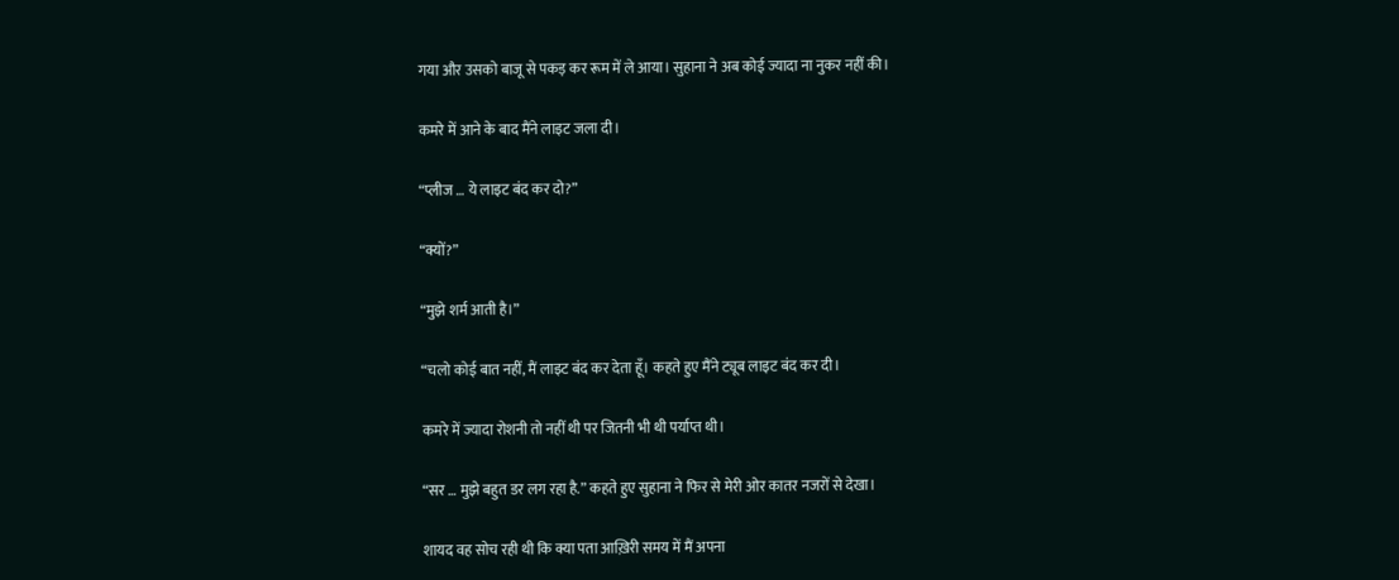गया और उसको बाजू से पकड़ कर रूम में ले आया। सुहाना ने अब कोई ज्यादा ना नुकर नहीं की।

कमरे में आने के बाद मैंने लाइट जला दी।

“प्लीज … ये लाइट बंद कर दो?”

“क्यों?”

“मुझे शर्म आती है।”

“चलो कोई बात नहीं, मैं लाइट बंद कर देता हूँ। कहते हुए मैंने ट्यूब लाइट बंद कर दी।

कमरे में ज्यादा रोशनी तो नहीं थी पर जितनी भी थी पर्याप्त थी।

“सर … मुझे बहुत डर लग रहा है.” कहते हुए सुहाना ने फिर से मेरी ओर कातर नजरों से देखा।

शायद वह सोच रही थी कि क्या पता आख़िरी समय में मैं अपना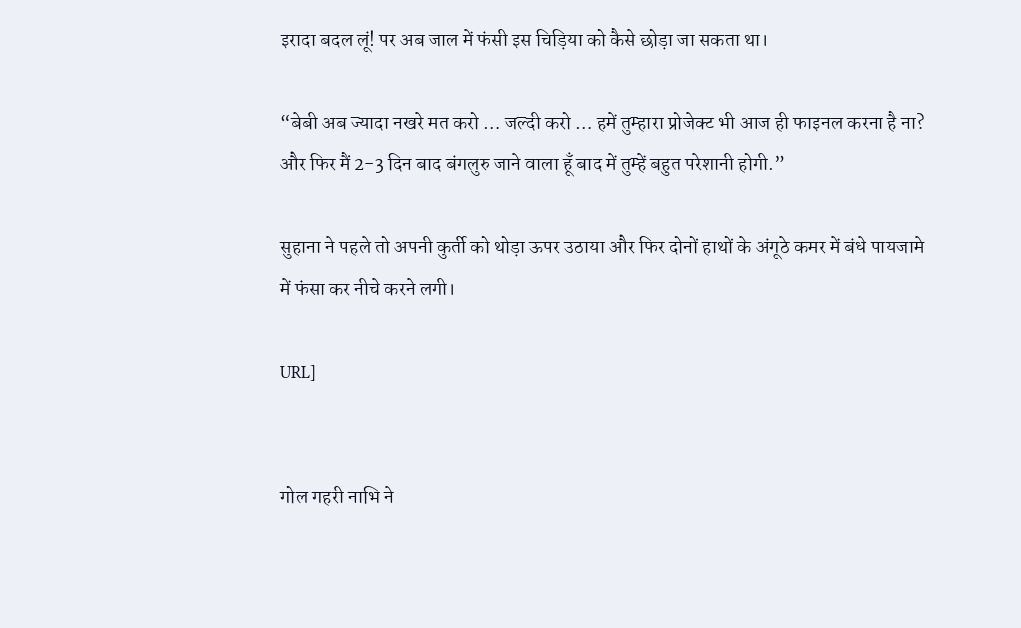इरादा बदल लूं! पर अब जाल में फंसी इस चिड़िया को कैसे छोड़ा जा सकता था।

“बेबी अब ज्यादा नखरे मत करो … जल्दी करो … हमें तुम्हारा प्रोजेक्ट भी आज ही फाइनल करना है ना? और फिर मैं 2-3 दिन बाद बंगलुरु जाने वाला हूँ बाद में तुम्हें बहुत परेशानी होगी.”

सुहाना ने पहले तो अपनी कुर्ती को थोड़ा ऊपर उठाया और फिर दोनों हाथों के अंगूठे कमर में बंधे पायजामे में फंसा कर नीचे करने लगी।

URL]


गोल गहरी नाभि ने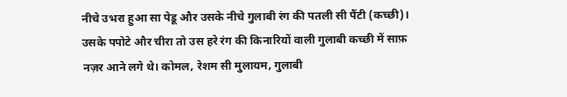नीचे उभरा हुआ सा पेडू और उसके नीचे गुलाबी रंग की पतली सी पैंटी (कच्छी)। उसके पपोटे और चीरा तो उस हरे रंग की किनारियों वाली गुलाबी कच्छी में साफ़ नज़र आने लगे थे। कोमल, रेशम सी मुलायम, गुलाबी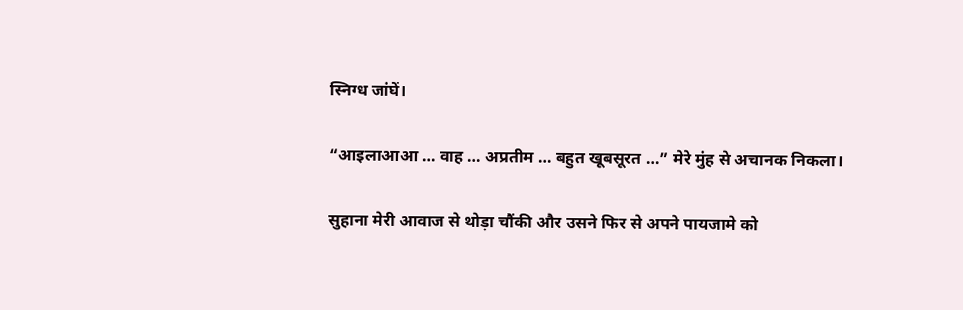स्निग्ध जांघें।

“आइलाआआ … वाह … अप्रतीम … बहुत खूबसूरत …” मेरे मुंह से अचानक निकला।

सुहाना मेरी आवाज से थोड़ा चौंकी और उसने फिर से अपने पायजामे को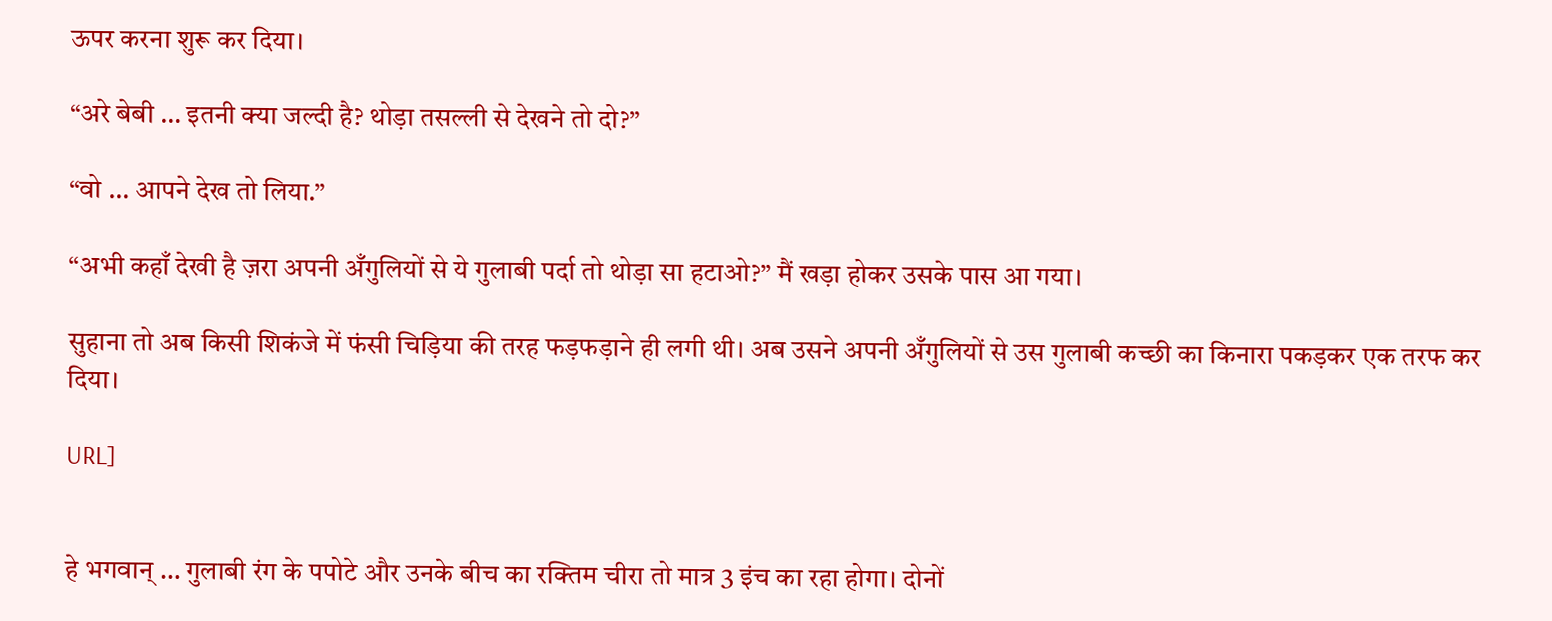ऊपर करना शुरू कर दिया।

“अरे बेबी … इतनी क्या जल्दी है? थोड़ा तसल्ली से देखने तो दो?”

“वो … आपने देख तो लिया.”

“अभी कहाँ देखी है ज़रा अपनी अँगुलियों से ये गुलाबी पर्दा तो थोड़ा सा हटाओ?” मैं खड़ा होकर उसके पास आ गया।

सुहाना तो अब किसी शिकंजे में फंसी चिड़िया की तरह फड़फड़ाने ही लगी थी। अब उसने अपनी अँगुलियों से उस गुलाबी कच्छी का किनारा पकड़कर एक तरफ कर दिया।

URL]


हे भगवान् … गुलाबी रंग के पपोटे और उनके बीच का रक्तिम चीरा तो मात्र 3 इंच का रहा होगा। दोनों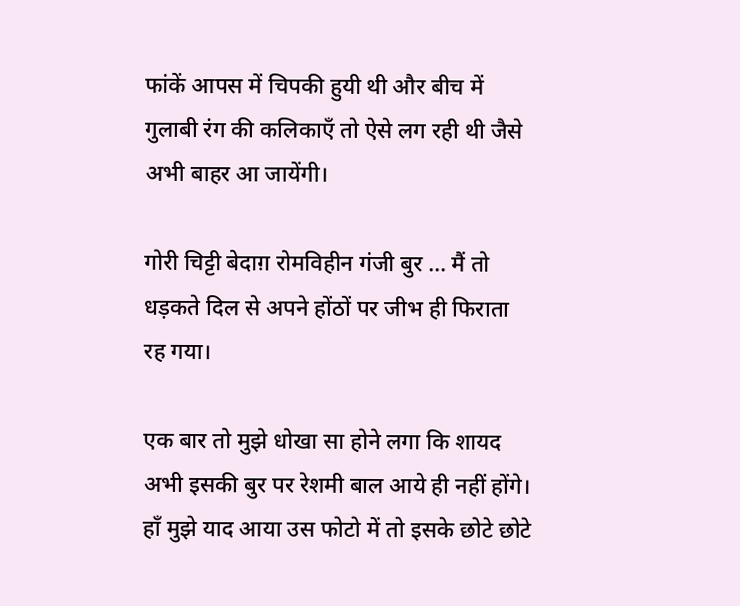फांकें आपस में चिपकी हुयी थी और बीच में गुलाबी रंग की कलिकाएँ तो ऐसे लग रही थी जैसे अभी बाहर आ जायेंगी।

गोरी चिट्टी बेदाग़ रोमविहीन गंजी बुर … मैं तो धड़कते दिल से अपने होंठों पर जीभ ही फिराता रह गया।

एक बार तो मुझे धोखा सा होने लगा कि शायद अभी इसकी बुर पर रेशमी बाल आये ही नहीं होंगे। हाँ मुझे याद आया उस फोटो में तो इसके छोटे छोटे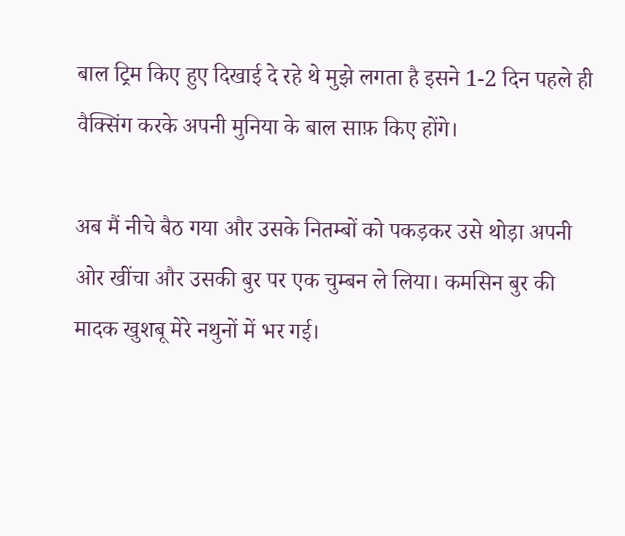बाल ट्रिम किए हुए दिखाई दे रहे थे मुझे लगता है इसने 1-2 दिन पहले ही वैक्सिंग करके अपनी मुनिया के बाल साफ़ किए होंगे।

अब मैं नीचे बैठ गया और उसके नितम्बों को पकड़कर उसे थोड़ा अपनी ओर खींचा और उसकी बुर पर एक चुम्बन ले लिया। कमसिन बुर की मादक खुशबू मेरे नथुनों में भर गई।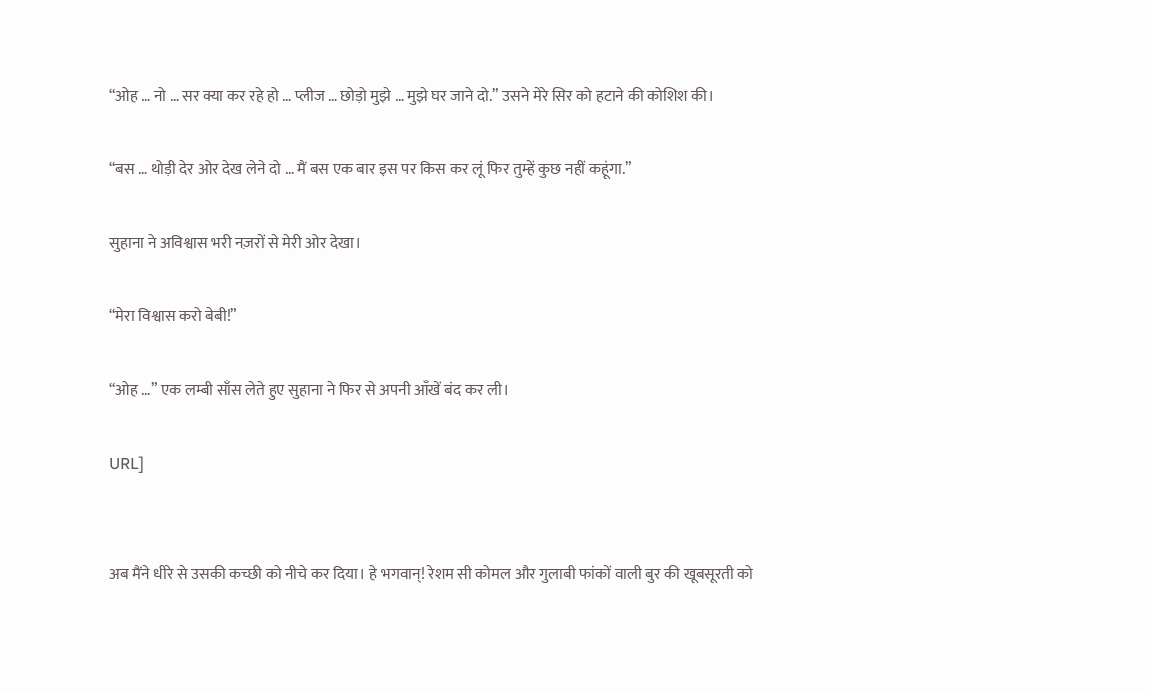“ओह … नो … सर क्या कर रहे हो … प्लीज … छोड़ो मुझे … मुझे घर जाने दो.” उसने मेरे सिर को हटाने की कोशिश की।

“बस … थोड़ी देर ओर देख लेने दो … मैं बस एक बार इस पर किस कर लूं फिर तुम्हें कुछ नहीं कहूंगा.”

सुहाना ने अविश्वास भरी नज़रों से मेरी ओर देखा।

“मेरा विश्वास करो बेबी!”

“ओह …” एक लम्बी साँस लेते हुए सुहाना ने फिर से अपनी आँखें बंद कर ली।

URL]


अब मैंने धीरे से उसकी कच्छी को नीचे कर दिया। हे भगवान्! रेशम सी कोमल और गुलाबी फांकों वाली बुर की खूबसूरती को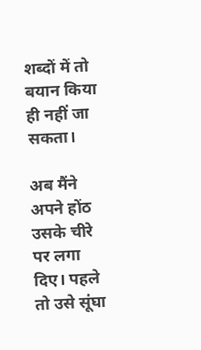शब्दों में तो बयान किया ही नहीं जा सकता।

अब मैंने अपने होंठ उसके चीरे पर लगा दिए। पहले तो उसे सूंघा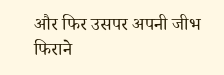और फिर उसपर अपनी जीभ फिराने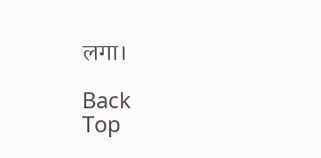लगा।

Back
Top